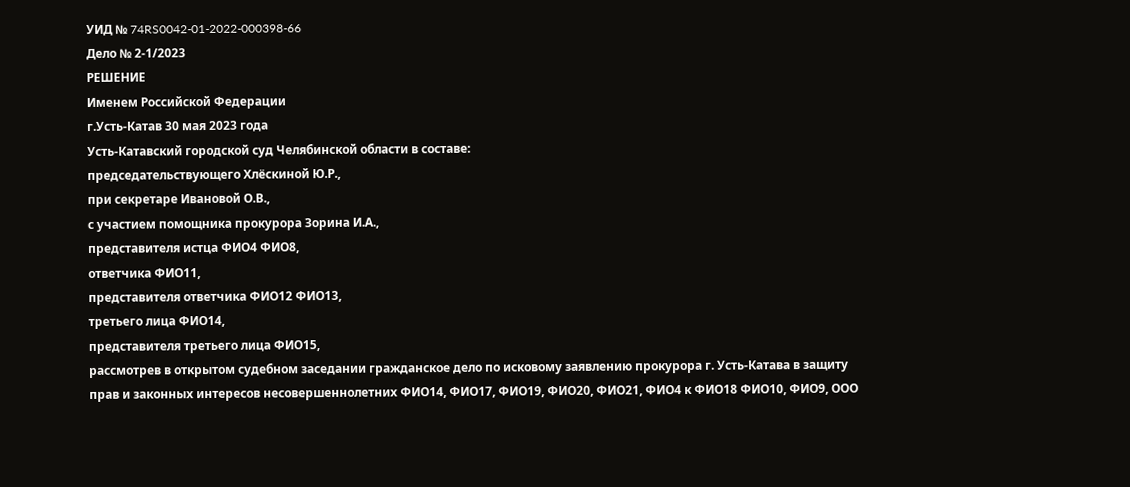УИД № 74RS0042-01-2022-000398-66
Дело № 2-1/2023
РЕШЕНИЕ
Именем Российской Федерации
г.Усть-Катав 30 мая 2023 года
Усть-Катавский городской суд Челябинской области в составе:
председательствующего Хлёскиной Ю.Р.,
при секретаре Ивановой О.В.,
с участием помощника прокурора Зорина И.А.,
представителя истца ФИО4 ФИО8,
ответчика ФИО11,
представителя ответчика ФИО12 ФИО13,
третьего лица ФИО14,
представителя третьего лица ФИО15,
рассмотрев в открытом судебном заседании гражданское дело по исковому заявлению прокурора г. Усть-Катава в защиту прав и законных интересов несовершеннолетних ФИО14, ФИО17, ФИО19, ФИО20, ФИО21, ФИО4 к ФИО18 ФИО10, ФИО9, ООО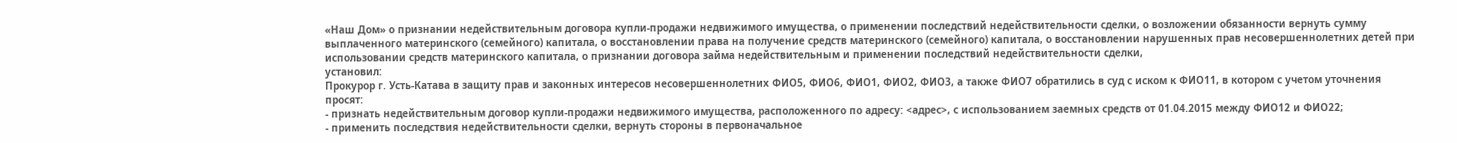«Наш Дом» о признании недействительным договора купли-продажи недвижимого имущества, о применении последствий недействительности сделки, о возложении обязанности вернуть сумму выплаченного материнского (семейного) капитала, о восстановлении права на получение средств материнского (семейного) капитала, о восстановлении нарушенных прав несовершеннолетних детей при использовании средств материнского капитала, о признании договора займа недействительным и применении последствий недействительности сделки,
установил:
Прокурор г. Усть-Катава в защиту прав и законных интересов несовершеннолетних ФИО5, ФИО6, ФИО1, ФИО2, ФИО3, а также ФИО7 обратились в суд с иском к ФИО11, в котором с учетом уточнения просят:
- признать недействительным договор купли-продажи недвижимого имущества, расположенного по адресу: <адрес>, с использованием заемных средств от 01.04.2015 между ФИО12 и ФИО22;
- применить последствия недействительности сделки, вернуть стороны в первоначальное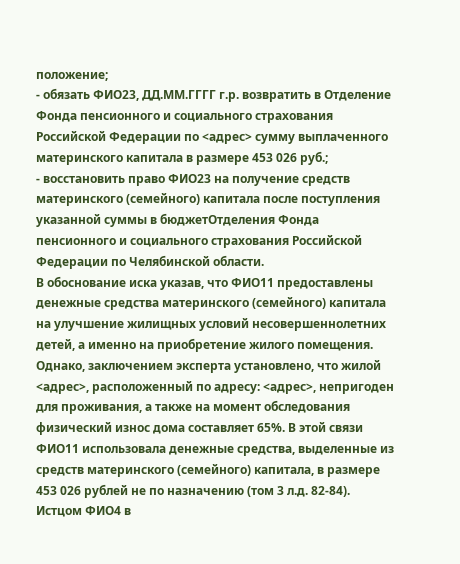положение;
- обязать ФИО23, ДД.ММ.ГГГГ г.р. возвратить в Отделение Фонда пенсионного и социального страхования Российской Федерации по <адрес> сумму выплаченного материнского капитала в размере 453 026 руб.;
- восстановить право ФИО23 на получение средств материнского (семейного) капитала после поступления указанной суммы в бюджетОтделения Фонда пенсионного и социального страхования Российской Федерации по Челябинской области.
В обоснование иска указав, что ФИО11 предоставлены денежные средства материнского (семейного) капитала на улучшение жилищных условий несовершеннолетних детей, а именно на приобретение жилого помещения. Однако, заключением эксперта установлено, что жилой <адрес>, расположенный по адресу: <адрес>, непригоден для проживания, а также на момент обследования физический износ дома составляет 65%. В этой связи ФИО11 использовала денежные средства, выделенные из средств материнского (семейного) капитала, в размере 453 026 рублей не по назначению (том 3 л.д. 82-84).
Истцом ФИО4 в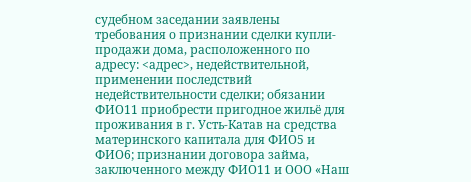судебном заседании заявлены требования о признании сделки купли-продажи дома, расположенного по адресу: <адрес>, недействительной, применении последствий недействительности сделки; обязании ФИО11 приобрести пригодное жильё для проживания в г. Усть-Катав на средства материнского капитала для ФИО5 и ФИО6; признании договора займа, заключенного между ФИО11 и ООО «Наш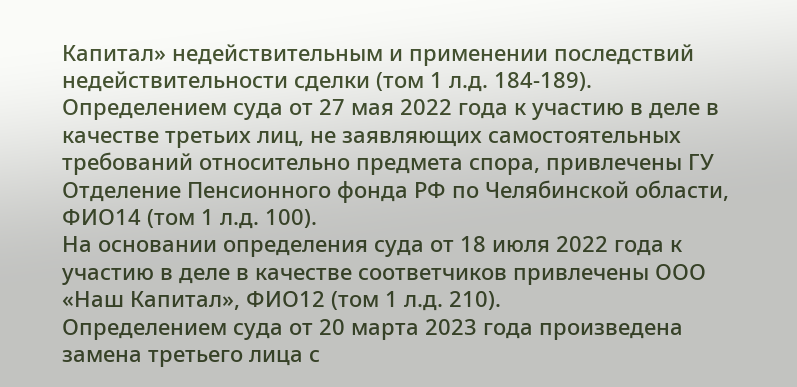Капитал» недействительным и применении последствий недействительности сделки (том 1 л.д. 184-189).
Определением суда от 27 мая 2022 года к участию в деле в качестве третьих лиц, не заявляющих самостоятельных требований относительно предмета спора, привлечены ГУ Отделение Пенсионного фонда РФ по Челябинской области, ФИО14 (том 1 л.д. 100).
На основании определения суда от 18 июля 2022 года к участию в деле в качестве соответчиков привлечены ООО «Наш Капитал», ФИО12 (том 1 л.д. 210).
Определением суда от 20 марта 2023 года произведена замена третьего лица с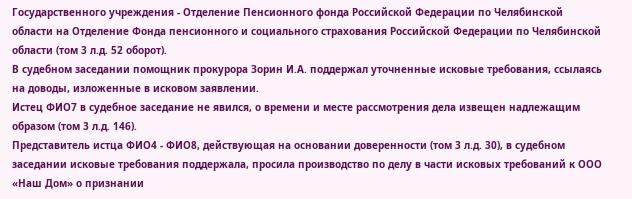Государственного учреждения - Отделение Пенсионного фонда Российской Федерации по Челябинской области на Отделение Фонда пенсионного и социального страхования Российской Федерации по Челябинской области (том 3 л.д. 52 оборот).
В судебном заседании помощник прокурора Зорин И.А. поддержал уточненные исковые требования, ссылаясь на доводы, изложенные в исковом заявлении.
Истец ФИО7 в судебное заседание не явился, о времени и месте рассмотрения дела извещен надлежащим образом (том 3 л.д. 146).
Представитель истца ФИО4 - ФИО8, действующая на основании доверенности (том 3 л.д. 30), в судебном заседании исковые требования поддержала, просила производство по делу в части исковых требований к ООО «Наш Дом» о признании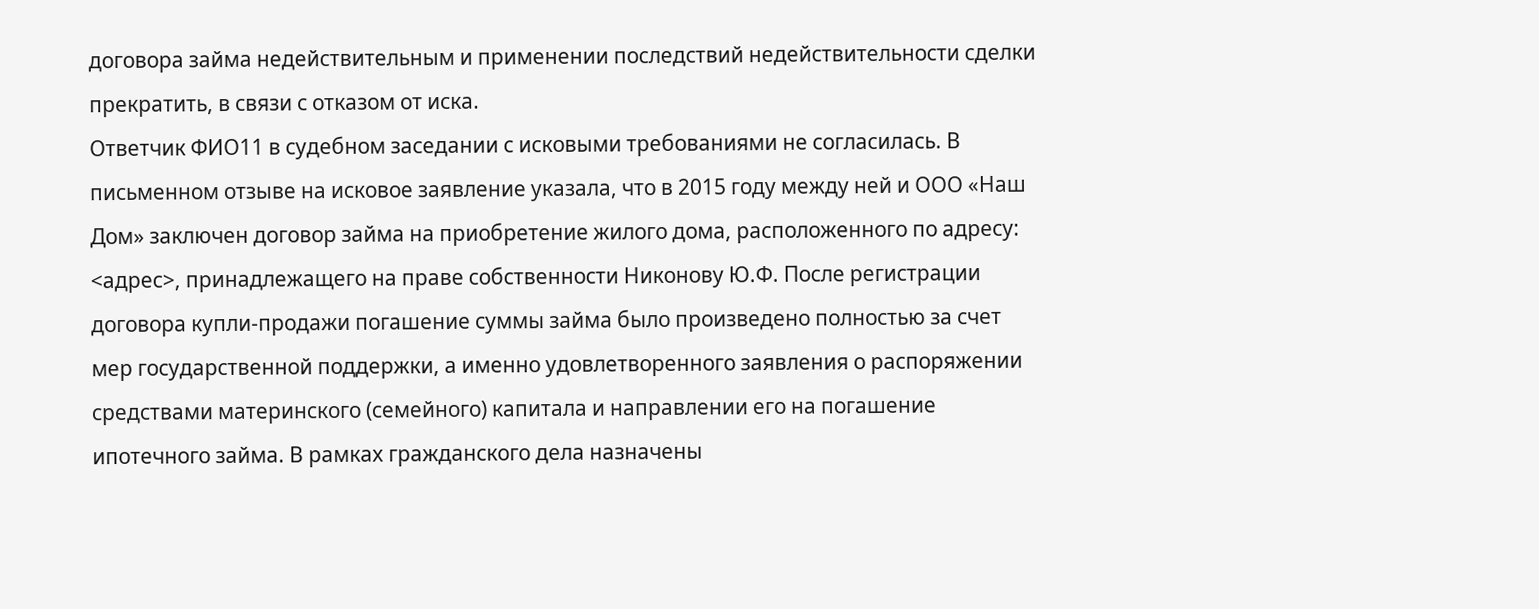договора займа недействительным и применении последствий недействительности сделки прекратить, в связи с отказом от иска.
Ответчик ФИО11 в судебном заседании с исковыми требованиями не согласилась. В письменном отзыве на исковое заявление указала, что в 2015 году между ней и ООО «Наш Дом» заключен договор займа на приобретение жилого дома, расположенного по адресу: <адрес>, принадлежащего на праве собственности Никонову Ю.Ф. После регистрации договора купли-продажи погашение суммы займа было произведено полностью за счет мер государственной поддержки, а именно удовлетворенного заявления о распоряжении средствами материнского (семейного) капитала и направлении его на погашение ипотечного займа. В рамках гражданского дела назначены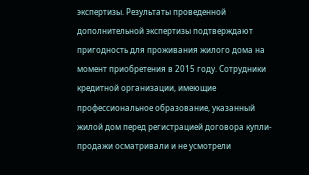экспертизы. Результаты проведенной дополнительной экспертизы подтверждают пригодность для проживания жилого дома на момент приобретения в 2015 году. Сотрудники кредитной организации, имеющие профессиональное образование, указанный жилой дом перед регистрацией договора купли-продажи осматривали и не усмотрели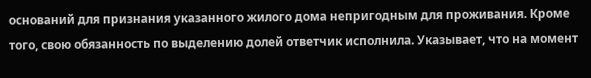оснований для признания указанного жилого дома непригодным для проживания. Кроме того, свою обязанность по выделению долей ответчик исполнила. Указывает, что на момент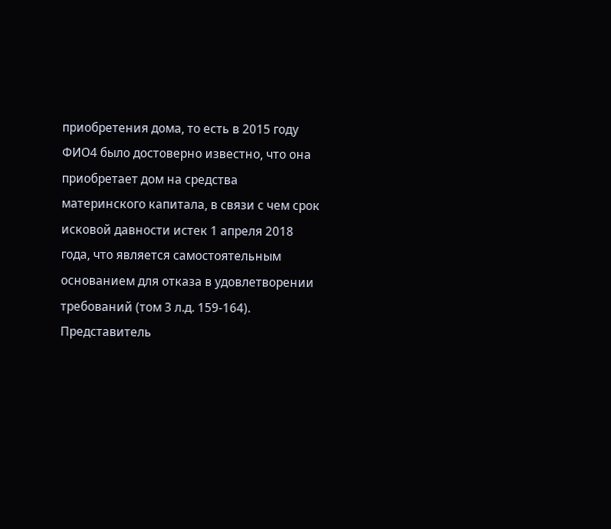приобретения дома, то есть в 2015 году ФИО4 было достоверно известно, что она приобретает дом на средства материнского капитала, в связи с чем срок исковой давности истек 1 апреля 2018 года, что является самостоятельным основанием для отказа в удовлетворении требований (том 3 л.д. 159-164).
Представитель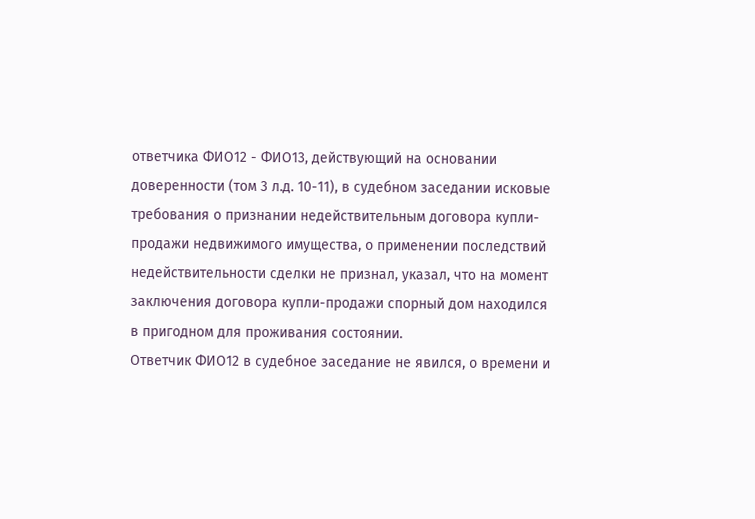ответчика ФИО12 - ФИО13, действующий на основании доверенности (том 3 л.д. 10-11), в судебном заседании исковые требования о признании недействительным договора купли-продажи недвижимого имущества, о применении последствий недействительности сделки не признал, указал, что на момент заключения договора купли-продажи спорный дом находился в пригодном для проживания состоянии.
Ответчик ФИО12 в судебное заседание не явился, о времени и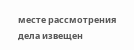месте рассмотрения дела извещен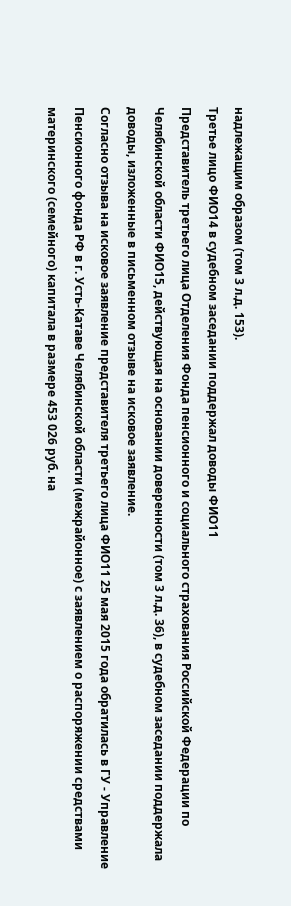надлежащим образом (том 3 л.д. 153).
Третье лицо ФИО14 в судебном заседании поддержал доводы ФИО11
Представитель третьего лица Отделения Фонда пенсионного и социального страхования Российской Федерации по Челябинской области ФИО15, действующая на основании доверенности (том 3 л.д. 36), в судебном заседании поддержала доводы, изложенные в письменном отзыве на исковое заявление.
Согласно отзыва на исковое заявление представителя третьего лица ФИО11 25 мая 2015 года обратилась в ГУ - Управление Пенсионного фонда РФ в г. Усть-Катаве Челябинской области (межрайонное) с заявлением о распоряжении средствами материнского (семейного) капитала в размере 453 026 руб. на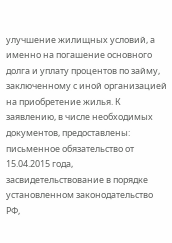улучшение жилищных условий, а именно на погашение основного долга и уплату процентов по займу, заключенному с иной организацией на приобретение жилья. К заявлению, в числе необходимых документов, предоставлены: письменное обязательство от 15.04.2015 года, засвидетельствование в порядке установленном законодательство РФ,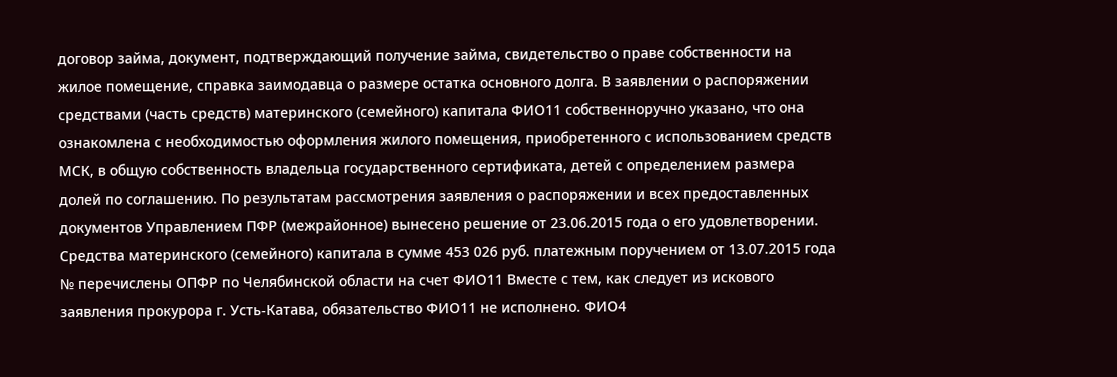договор займа, документ, подтверждающий получение займа, свидетельство о праве собственности на жилое помещение, справка заимодавца о размере остатка основного долга. В заявлении о распоряжении средствами (часть средств) материнского (семейного) капитала ФИО11 собственноручно указано, что она ознакомлена с необходимостью оформления жилого помещения, приобретенного с использованием средств МСК, в общую собственность владельца государственного сертификата, детей с определением размера долей по соглашению. По результатам рассмотрения заявления о распоряжении и всех предоставленных документов Управлением ПФР (межрайонное) вынесено решение от 23.06.2015 года о его удовлетворении. Средства материнского (семейного) капитала в сумме 453 026 руб. платежным поручением от 13.07.2015 года № перечислены ОПФР по Челябинской области на счет ФИО11 Вместе с тем, как следует из искового заявления прокурора г. Усть-Катава, обязательство ФИО11 не исполнено. ФИО4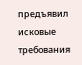предъявил исковые требования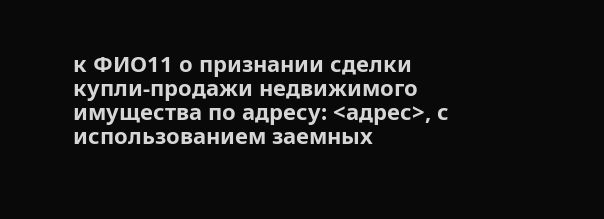к ФИО11 о признании сделки купли-продажи недвижимого имущества по адресу: <адрес>, с использованием заемных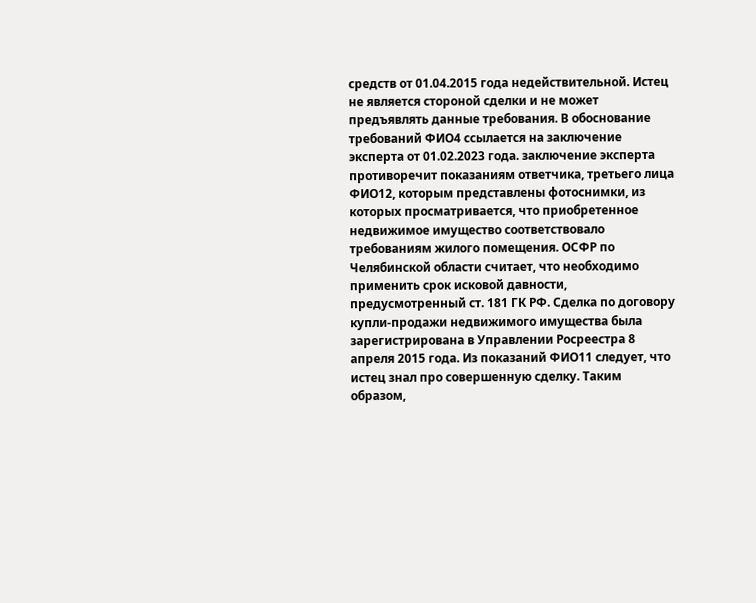средств от 01.04.2015 года недействительной. Истец не является стороной сделки и не может предъявлять данные требования. В обоснование требований ФИО4 ссылается на заключение эксперта от 01.02.2023 года. заключение эксперта противоречит показаниям ответчика, третьего лица ФИО12, которым представлены фотоснимки, из которых просматривается, что приобретенное недвижимое имущество соответствовало требованиям жилого помещения. ОСФР по Челябинской области считает, что необходимо применить срок исковой давности, предусмотренный ст. 181 ГК РФ. Сделка по договору купли-продажи недвижимого имущества была зарегистрирована в Управлении Росреестра 8 апреля 2015 года. Из показаний ФИО11 следует, что истец знал про совершенную сделку. Таким образом,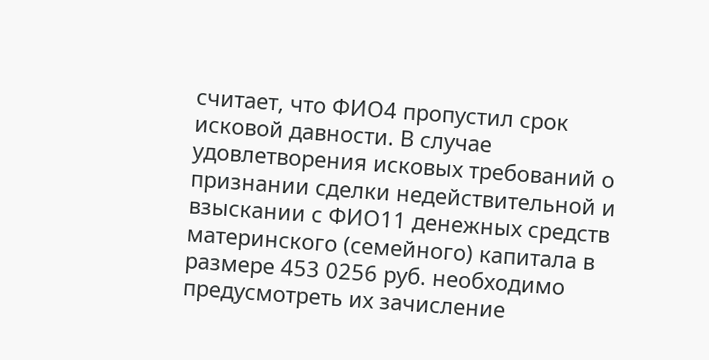считает, что ФИО4 пропустил срок исковой давности. В случае удовлетворения исковых требований о признании сделки недействительной и взыскании с ФИО11 денежных средств материнского (семейного) капитала в размере 453 0256 руб. необходимо предусмотреть их зачисление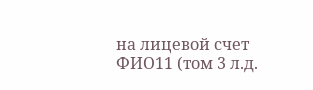на лицевой счет ФИО11 (том 3 л.д.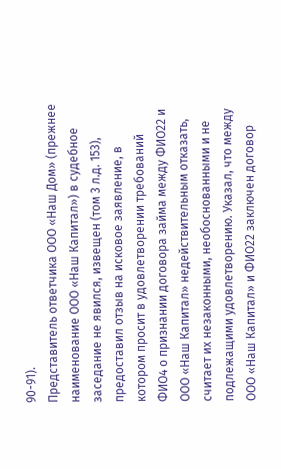90-91).
Представитель ответчика ООО «Наш Дом» (прежнее наименование ООО «Наш Капитал») в судебное заседание не явился, извещен (том 3 л.д. 153), предоставил отзыв на исковое заявление, в котором просит в удовлетворении требований ФИО4 о признании договора займа между ФИО22 и ООО «Наш Капитал» недействительным отказать, считает их незаконными, необоснованными и не подлежащими удовлетворению. Указал, что между ООО «Наш Капитал» и ФИО22 заключен договор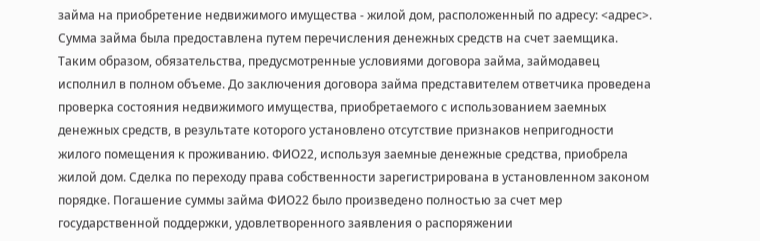займа на приобретение недвижимого имущества - жилой дом, расположенный по адресу: <адрес>. Сумма займа была предоставлена путем перечисления денежных средств на счет заемщика. Таким образом, обязательства, предусмотренные условиями договора займа, займодавец исполнил в полном объеме. До заключения договора займа представителем ответчика проведена проверка состояния недвижимого имущества, приобретаемого с использованием заемных денежных средств, в результате которого установлено отсутствие признаков непригодности жилого помещения к проживанию. ФИО22, используя заемные денежные средства, приобрела жилой дом. Сделка по переходу права собственности зарегистрирована в установленном законом порядке. Погашение суммы займа ФИО22 было произведено полностью за счет мер государственной поддержки, удовлетворенного заявления о распоряжении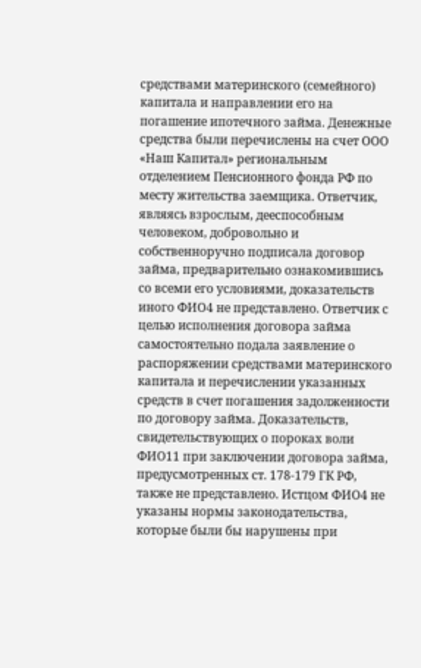средствами материнского (семейного) капитала и направлении его на погашение ипотечного займа. Денежные средства были перечислены на счет ООО «Наш Капитал» региональным отделением Пенсионного фонда РФ по месту жительства заемщика. Ответчик, являясь взрослым, дееспособным человеком, добровольно и собственноручно подписала договор займа, предварительно ознакомившись со всеми его условиями, доказательств иного ФИО4 не представлено. Ответчик с целью исполнения договора займа самостоятельно подала заявление о распоряжении средствами материнского капитала и перечислении указанных средств в счет погашения задолженности по договору займа. Доказательств, свидетельствующих о пороках воли ФИО11 при заключении договора займа, предусмотренных ст. 178-179 ГК РФ, также не представлено. Истцом ФИО4 не указаны нормы законодательства, которые были бы нарушены при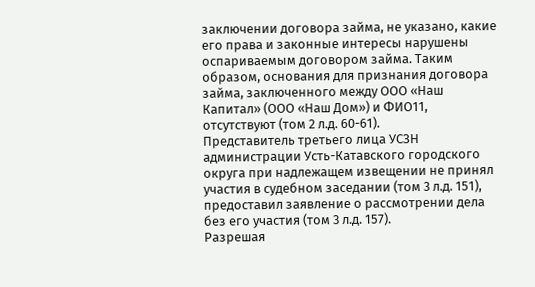заключении договора займа, не указано, какие его права и законные интересы нарушены оспариваемым договором займа. Таким образом, основания для признания договора займа, заключенного между ООО «Наш Капитал» (ООО «Наш Дом») и ФИО11, отсутствуют (том 2 л.д. 60-61).
Представитель третьего лица УСЗН администрации Усть-Катавского городского округа при надлежащем извещении не принял участия в судебном заседании (том 3 л.д. 151), предоставил заявление о рассмотрении дела без его участия (том 3 л.д. 157).
Разрешая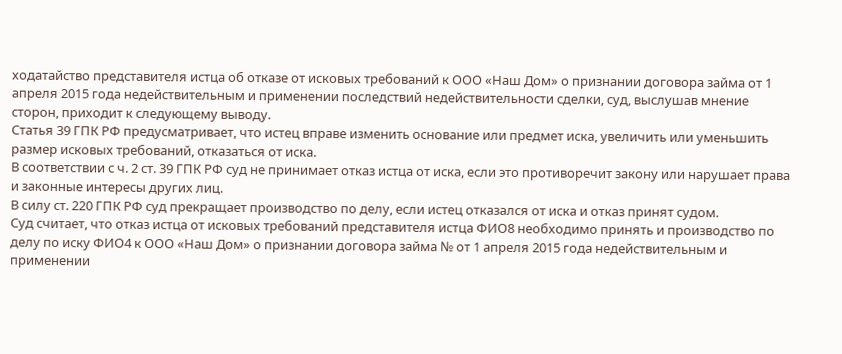ходатайство представителя истца об отказе от исковых требований к ООО «Наш Дом» о признании договора займа от 1 апреля 2015 года недействительным и применении последствий недействительности сделки, суд, выслушав мнение сторон, приходит к следующему выводу.
Статья 39 ГПК РФ предусматривает, что истец вправе изменить основание или предмет иска, увеличить или уменьшить размер исковых требований, отказаться от иска.
В соответствии с ч. 2 ст. 39 ГПК РФ суд не принимает отказ истца от иска, если это противоречит закону или нарушает права и законные интересы других лиц.
В силу ст. 220 ГПК РФ суд прекращает производство по делу, если истец отказался от иска и отказ принят судом.
Суд считает, что отказ истца от исковых требований представителя истца ФИО8 необходимо принять и производство по делу по иску ФИО4 к ООО «Наш Дом» о признании договора займа № от 1 апреля 2015 года недействительным и применении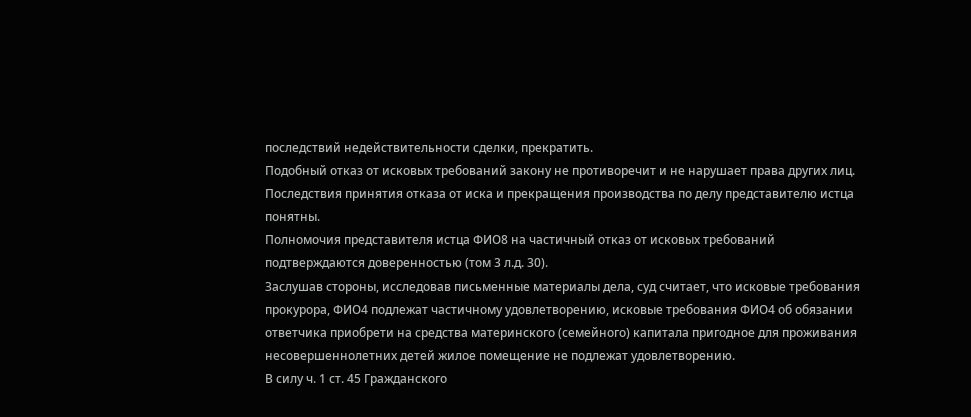последствий недействительности сделки, прекратить.
Подобный отказ от исковых требований закону не противоречит и не нарушает права других лиц.
Последствия принятия отказа от иска и прекращения производства по делу представителю истца понятны.
Полномочия представителя истца ФИО8 на частичный отказ от исковых требований подтверждаются доверенностью (том 3 л.д. 30).
Заслушав стороны, исследовав письменные материалы дела, суд считает, что исковые требования прокурора, ФИО4 подлежат частичному удовлетворению, исковые требования ФИО4 об обязании ответчика приобрети на средства материнского (семейного) капитала пригодное для проживания несовершеннолетних детей жилое помещение не подлежат удовлетворению.
В силу ч. 1 ст. 45 Гражданского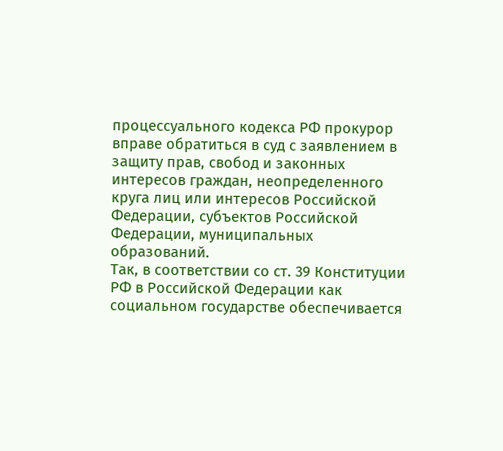процессуального кодекса РФ прокурор вправе обратиться в суд с заявлением в защиту прав, свобод и законных интересов граждан, неопределенного круга лиц или интересов Российской Федерации, субъектов Российской Федерации, муниципальных образований.
Так, в соответствии со ст. 39 Конституции РФ в Российской Федерации как социальном государстве обеспечивается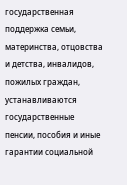государственная поддержка семьи, материнства, отцовства и детства, инвалидов, пожилых граждан, устанавливаются государственные пенсии, пособия и иные гарантии социальной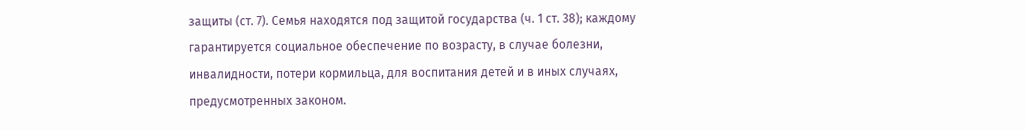защиты (ст. 7). Семья находятся под защитой государства (ч. 1 ст. 38); каждому гарантируется социальное обеспечение по возрасту, в случае болезни, инвалидности, потери кормильца, для воспитания детей и в иных случаях, предусмотренных законом.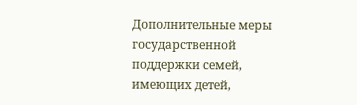Дополнительные меры государственной поддержки семей, имеющих детей,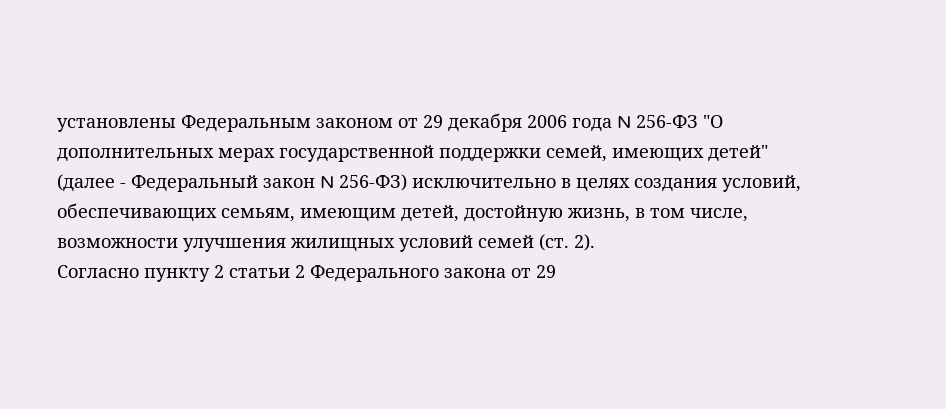установлены Федеральным законом от 29 декабря 2006 года N 256-ФЗ "О дополнительных мерах государственной поддержки семей, имеющих детей" (далее - Федеральный закон N 256-ФЗ) исключительно в целях создания условий, обеспечивающих семьям, имеющим детей, достойную жизнь, в том числе, возможности улучшения жилищных условий семей (ст. 2).
Согласно пункту 2 статьи 2 Федерального закона от 29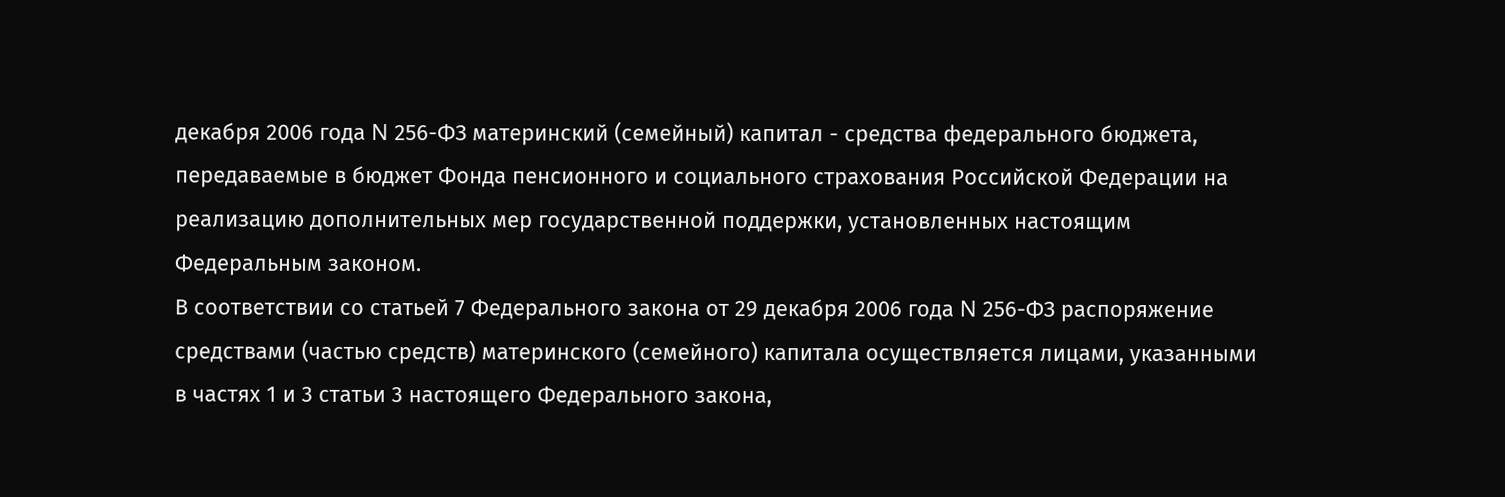декабря 2006 года N 256-ФЗ материнский (семейный) капитал - средства федерального бюджета, передаваемые в бюджет Фонда пенсионного и социального страхования Российской Федерации на реализацию дополнительных мер государственной поддержки, установленных настоящим Федеральным законом.
В соответствии со статьей 7 Федерального закона от 29 декабря 2006 года N 256-ФЗ распоряжение средствами (частью средств) материнского (семейного) капитала осуществляется лицами, указанными в частях 1 и 3 статьи 3 настоящего Федерального закона,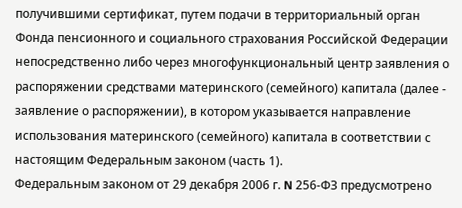получившими сертификат, путем подачи в территориальный орган Фонда пенсионного и социального страхования Российской Федерации непосредственно либо через многофункциональный центр заявления о распоряжении средствами материнского (семейного) капитала (далее - заявление о распоряжении), в котором указывается направление использования материнского (семейного) капитала в соответствии с настоящим Федеральным законом (часть 1).
Федеральным законом от 29 декабря 2006 г. N 256-ФЗ предусмотрено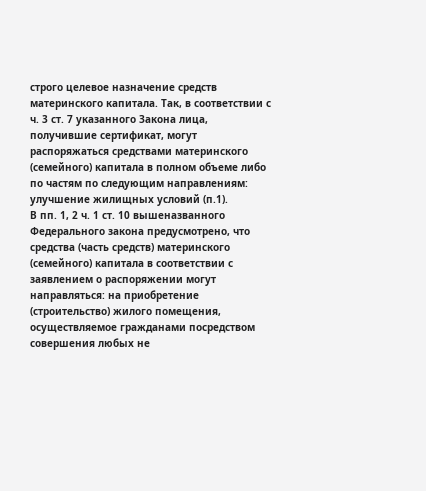строго целевое назначение средств материнского капитала. Так, в соответствии с ч. 3 ст. 7 указанного Закона лица, получившие сертификат, могут распоряжаться средствами материнского (семейного) капитала в полном объеме либо по частям по следующим направлениям: улучшение жилищных условий (п.1).
В пп. 1, 2 ч. 1 ст. 10 вышеназванного Федерального закона предусмотрено, что средства (часть средств) материнского (семейного) капитала в соответствии с заявлением о распоряжении могут направляться: на приобретение (строительство) жилого помещения, осуществляемое гражданами посредством совершения любых не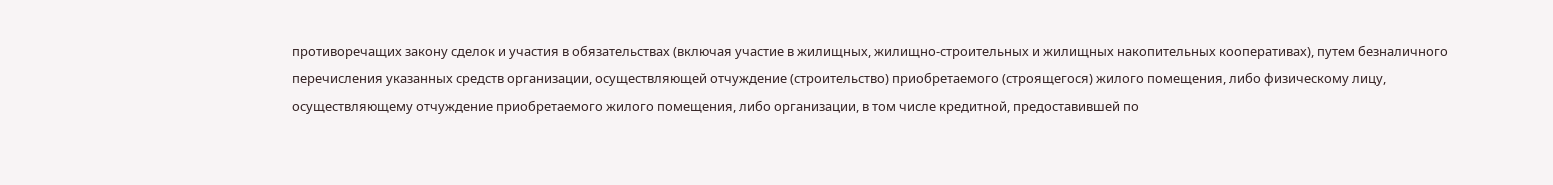противоречащих закону сделок и участия в обязательствах (включая участие в жилищных, жилищно-строительных и жилищных накопительных кооперативах), путем безналичного перечисления указанных средств организации, осуществляющей отчуждение (строительство) приобретаемого (строящегося) жилого помещения, либо физическому лицу, осуществляющему отчуждение приобретаемого жилого помещения, либо организации, в том числе кредитной, предоставившей по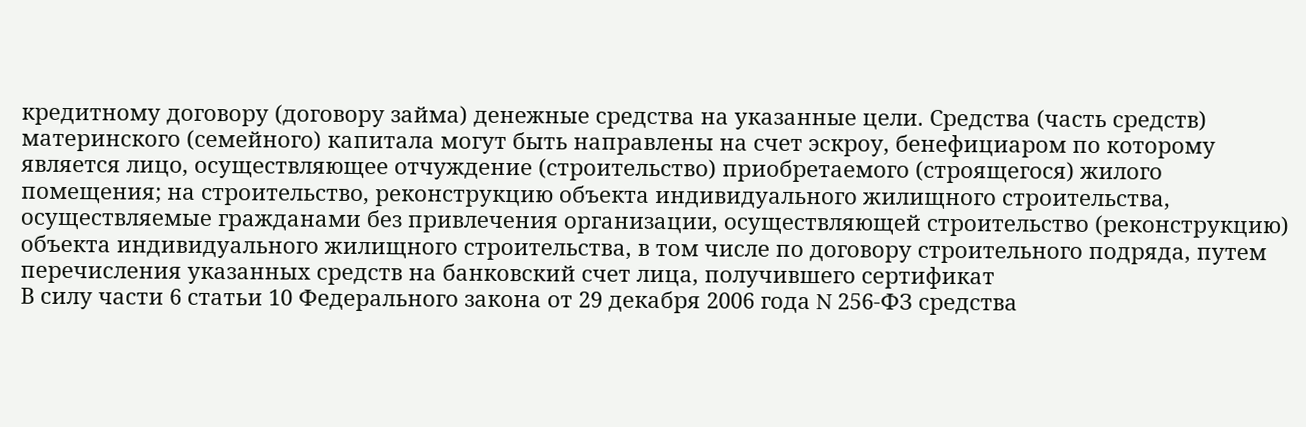кредитному договору (договору займа) денежные средства на указанные цели. Средства (часть средств) материнского (семейного) капитала могут быть направлены на счет эскроу, бенефициаром по которому является лицо, осуществляющее отчуждение (строительство) приобретаемого (строящегося) жилого помещения; на строительство, реконструкцию объекта индивидуального жилищного строительства, осуществляемые гражданами без привлечения организации, осуществляющей строительство (реконструкцию) объекта индивидуального жилищного строительства, в том числе по договору строительного подряда, путем перечисления указанных средств на банковский счет лица, получившего сертификат
В силу части 6 статьи 10 Федерального закона от 29 декабря 2006 года N 256-ФЗ средства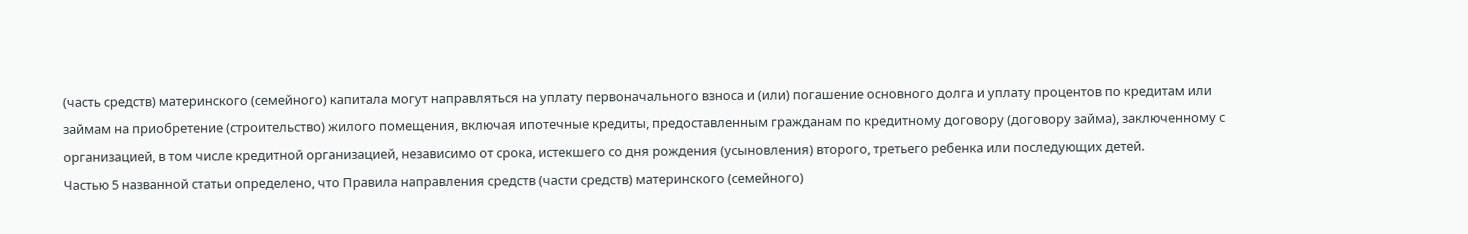(часть средств) материнского (семейного) капитала могут направляться на уплату первоначального взноса и (или) погашение основного долга и уплату процентов по кредитам или займам на приобретение (строительство) жилого помещения, включая ипотечные кредиты, предоставленным гражданам по кредитному договору (договору займа), заключенному с организацией, в том числе кредитной организацией, независимо от срока, истекшего со дня рождения (усыновления) второго, третьего ребенка или последующих детей.
Частью 5 названной статьи определено, что Правила направления средств (части средств) материнского (семейного)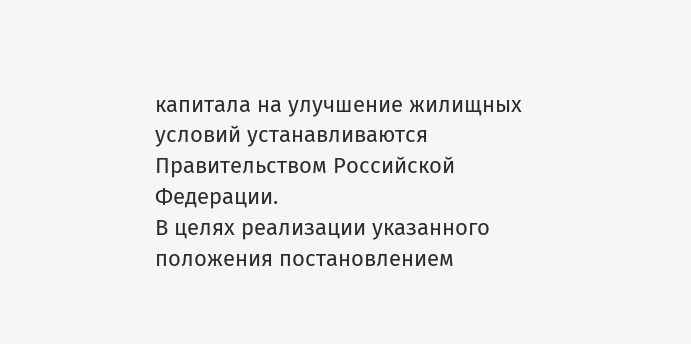капитала на улучшение жилищных условий устанавливаются Правительством Российской Федерации.
В целях реализации указанного положения постановлением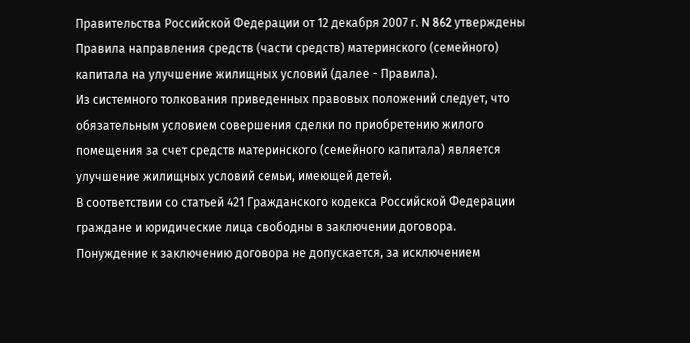Правительства Российской Федерации от 12 декабря 2007 г. N 862 утверждены Правила направления средств (части средств) материнского (семейного) капитала на улучшение жилищных условий (далее - Правила).
Из системного толкования приведенных правовых положений следует, что обязательным условием совершения сделки по приобретению жилого помещения за счет средств материнского (семейного капитала) является улучшение жилищных условий семьи, имеющей детей.
В соответствии со статьей 421 Гражданского кодекса Российской Федерации граждане и юридические лица свободны в заключении договора.
Понуждение к заключению договора не допускается, за исключением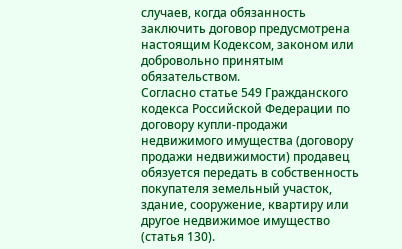случаев, когда обязанность заключить договор предусмотрена настоящим Кодексом, законом или добровольно принятым обязательством.
Согласно статье 549 Гражданского кодекса Российской Федерации по договору купли-продажи недвижимого имущества (договору продажи недвижимости) продавец обязуется передать в собственность покупателя земельный участок, здание, сооружение, квартиру или другое недвижимое имущество (статья 130).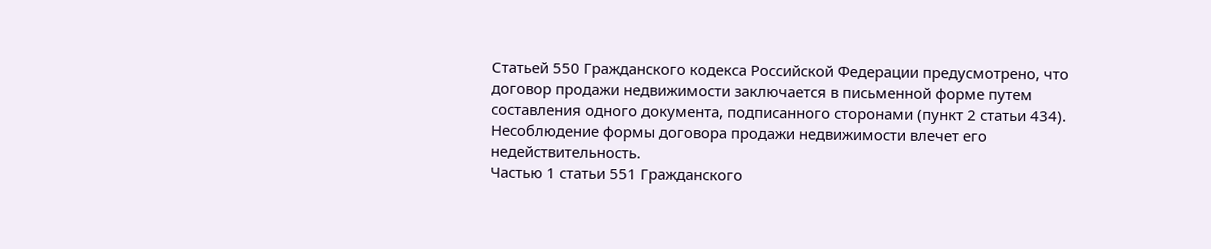Статьей 550 Гражданского кодекса Российской Федерации предусмотрено, что договор продажи недвижимости заключается в письменной форме путем составления одного документа, подписанного сторонами (пункт 2 статьи 434).
Несоблюдение формы договора продажи недвижимости влечет его недействительность.
Частью 1 статьи 551 Гражданского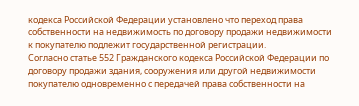кодекса Российской Федерации установлено что переход права собственности на недвижимость по договору продажи недвижимости к покупателю подлежит государственной регистрации.
Согласно статье 552 Гражданского кодекса Российской Федерации по договору продажи здания, сооружения или другой недвижимости покупателю одновременно с передачей права собственности на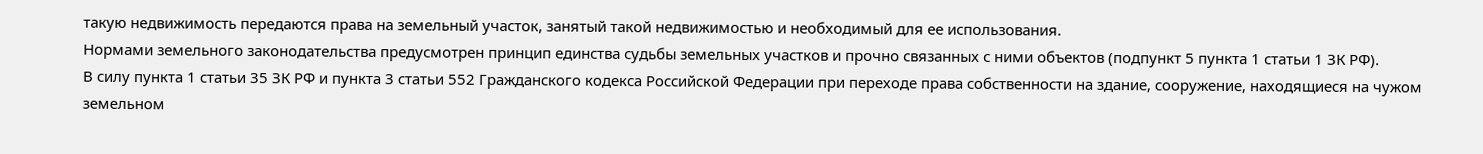такую недвижимость передаются права на земельный участок, занятый такой недвижимостью и необходимый для ее использования.
Нормами земельного законодательства предусмотрен принцип единства судьбы земельных участков и прочно связанных с ними объектов (подпункт 5 пункта 1 статьи 1 ЗК РФ).
В силу пункта 1 статьи 35 ЗК РФ и пункта 3 статьи 552 Гражданского кодекса Российской Федерации при переходе права собственности на здание, сооружение, находящиеся на чужом земельном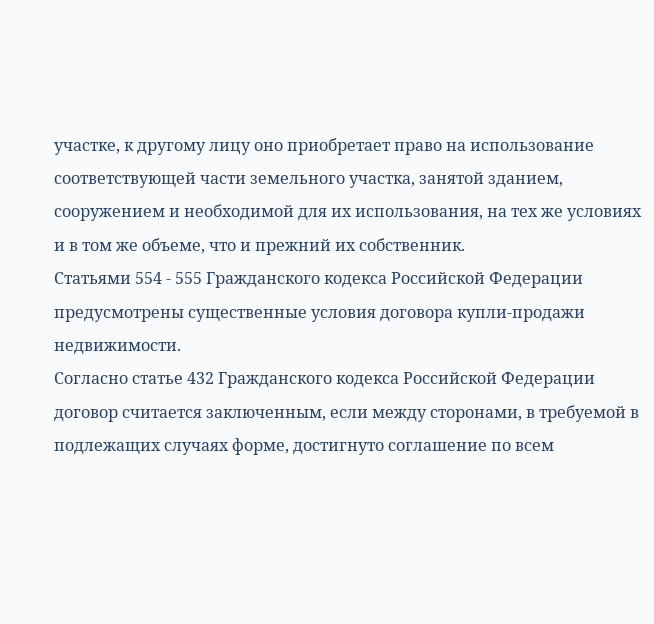участке, к другому лицу оно приобретает право на использование соответствующей части земельного участка, занятой зданием, сооружением и необходимой для их использования, на тех же условиях и в том же объеме, что и прежний их собственник.
Статьями 554 - 555 Гражданского кодекса Российской Федерации предусмотрены существенные условия договора купли-продажи недвижимости.
Согласно статье 432 Гражданского кодекса Российской Федерации договор считается заключенным, если между сторонами, в требуемой в подлежащих случаях форме, достигнуто соглашение по всем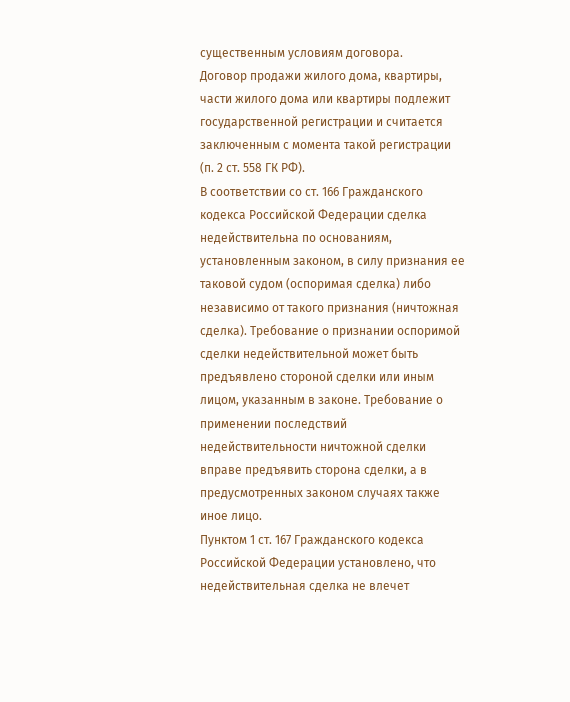существенным условиям договора.
Договор продажи жилого дома, квартиры, части жилого дома или квартиры подлежит государственной регистрации и считается заключенным с момента такой регистрации (п. 2 ст. 558 ГК РФ).
В соответствии со ст. 166 Гражданского кодекса Российской Федерации сделка недействительна по основаниям, установленным законом, в силу признания ее таковой судом (оспоримая сделка) либо независимо от такого признания (ничтожная сделка). Требование о признании оспоримой сделки недействительной может быть предъявлено стороной сделки или иным лицом, указанным в законе. Требование о применении последствий недействительности ничтожной сделки вправе предъявить сторона сделки, а в предусмотренных законом случаях также иное лицо.
Пунктом 1 ст. 167 Гражданского кодекса Российской Федерации установлено, что недействительная сделка не влечет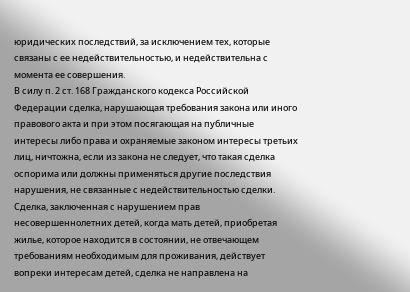юридических последствий, за исключением тех, которые связаны с ее недействительностью, и недействительна с момента ее совершения.
В силу п. 2 ст. 168 Гражданского кодекса Российской Федерации сделка, нарушающая требования закона или иного правового акта и при этом посягающая на публичные интересы либо права и охраняемые законом интересы третьих лиц, ничтожна, если из закона не следует, что такая сделка оспорима или должны применяться другие последствия нарушения, не связанные с недействительностью сделки.
Сделка, заключенная с нарушением прав несовершеннолетних детей, когда мать детей, приобретая жилье, которое находится в состоянии, не отвечающем требованиям необходимым для проживания, действует вопреки интересам детей, сделка не направлена на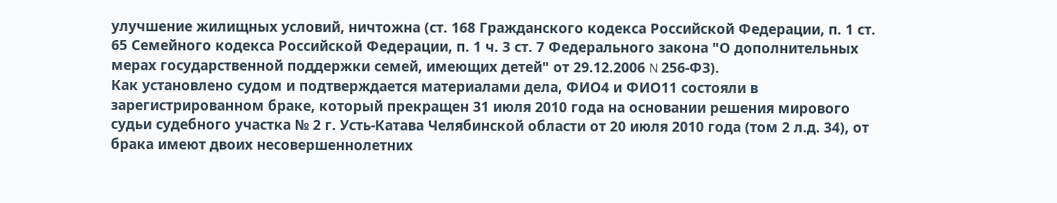улучшение жилищных условий, ничтожна (ст. 168 Гражданского кодекса Российской Федерации, п. 1 ст. 65 Семейного кодекса Российской Федерации, п. 1 ч. 3 ст. 7 Федерального закона "О дополнительных мерах государственной поддержки семей, имеющих детей" от 29.12.2006 N 256-ФЗ).
Как установлено судом и подтверждается материалами дела, ФИО4 и ФИО11 состояли в зарегистрированном браке, который прекращен 31 июля 2010 года на основании решения мирового судьи судебного участка № 2 г. Усть-Катава Челябинской области от 20 июля 2010 года (том 2 л.д. 34), от брака имеют двоих несовершеннолетних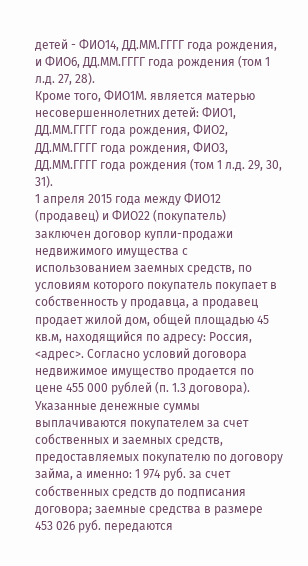детей - ФИО14, ДД.ММ.ГГГГ года рождения, и ФИО6, ДД.ММ.ГГГГ года рождения (том 1 л.д. 27, 28).
Кроме того, ФИО1М. является матерью несовершеннолетних детей: ФИО1, ДД.ММ.ГГГГ года рождения, ФИО2, ДД.ММ.ГГГГ года рождения, ФИО3, ДД.ММ.ГГГГ года рождения (том 1 л.д. 29, 30, 31).
1 апреля 2015 года между ФИО12 (продавец) и ФИО22 (покупатель) заключен договор купли-продажи недвижимого имущества с использованием заемных средств, по условиям которого покупатель покупает в собственность у продавца, а продавец продает жилой дом, общей площадью 45 кв.м, находящийся по адресу: Россия, <адрес>. Согласно условий договора недвижимое имущество продается по цене 455 000 рублей (п. 1.3 договора). Указанные денежные суммы выплачиваются покупателем за счет собственных и заемных средств, предоставляемых покупателю по договору займа, а именно: 1 974 руб. за счет собственных средств до подписания договора; заемные средства в размере 453 026 руб. передаются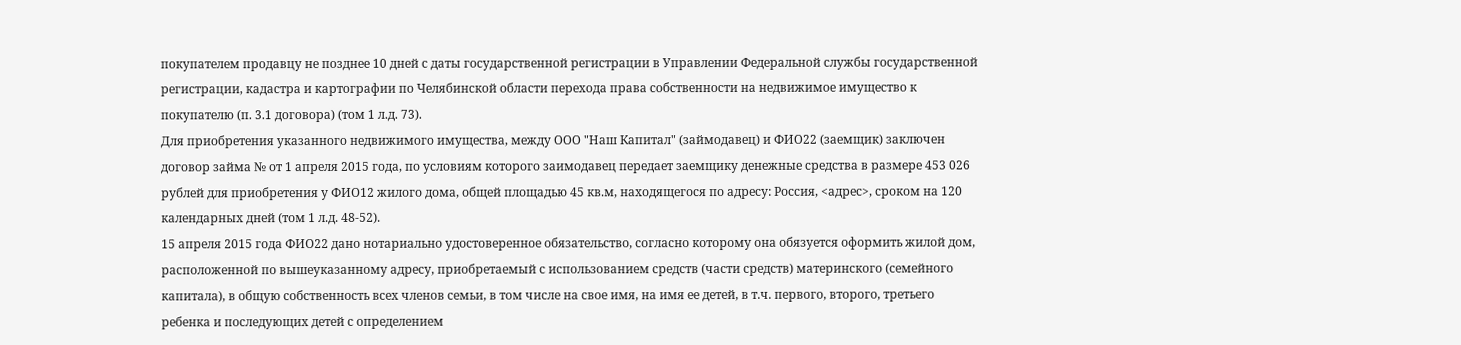покупателем продавцу не позднее 10 дней с даты государственной регистрации в Управлении Федеральной службы государственной регистрации, кадастра и картографии по Челябинской области перехода права собственности на недвижимое имущество к покупателю (п. 3.1 договора) (том 1 л.д. 73).
Для приобретения указанного недвижимого имущества, между ООО "Наш Капитал" (займодавец) и ФИО22 (заемщик) заключен договор займа № от 1 апреля 2015 года, по условиям которого заимодавец передает заемщику денежные средства в размере 453 026 рублей для приобретения у ФИО12 жилого дома, общей площадью 45 кв.м, находящегося по адресу: Россия, <адрес>, сроком на 120 календарных дней (том 1 л.д. 48-52).
15 апреля 2015 года ФИО22 дано нотариально удостоверенное обязательство, согласно которому она обязуется оформить жилой дом, расположенной по вышеуказанному адресу, приобретаемый с использованием средств (части средств) материнского (семейного капитала), в общую собственность всех членов семьи, в том числе на свое имя, на имя ее детей, в т.ч. первого, второго, третьего ребенка и последующих детей с определением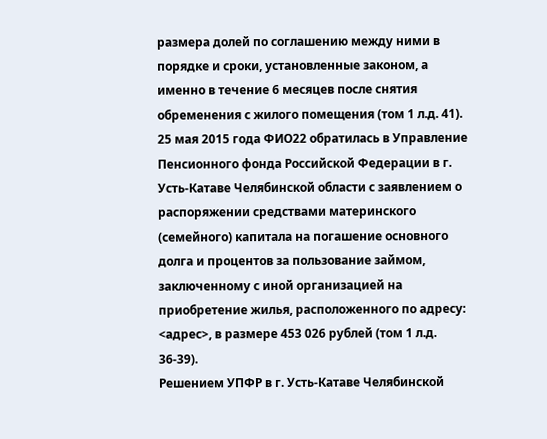размера долей по соглашению между ними в порядке и сроки, установленные законом, а именно в течение 6 месяцев после снятия обременения с жилого помещения (том 1 л.д. 41).
25 мая 2015 года ФИО22 обратилась в Управление Пенсионного фонда Российской Федерации в г. Усть-Катаве Челябинской области с заявлением о распоряжении средствами материнского (семейного) капитала на погашение основного долга и процентов за пользование займом, заключенному с иной организацией на приобретение жилья, расположенного по адресу: <адрес>, в размере 453 026 рублей (том 1 л.д. 36-39).
Решением УПФР в г. Усть-Катаве Челябинской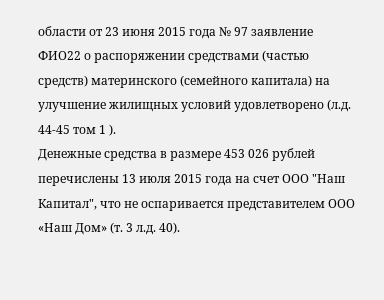области от 23 июня 2015 года № 97 заявление ФИО22 о распоряжении средствами (частью средств) материнского (семейного капитала) на улучшение жилищных условий удовлетворено (л.д. 44-45 том 1 ).
Денежные средства в размере 453 026 рублей перечислены 13 июля 2015 года на счет ООО "Наш Капитал", что не оспаривается представителем ООО «Наш Дом» (т. 3 л.д. 40).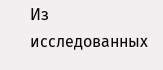Из исследованных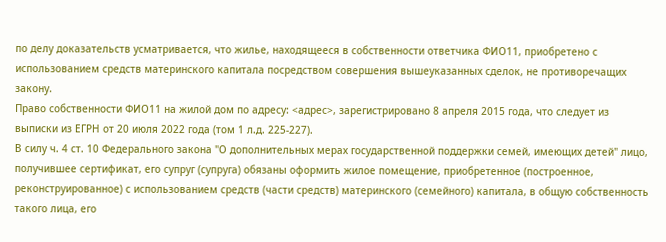по делу доказательств усматривается, что жилье, находящееся в собственности ответчика ФИО11, приобретено с использованием средств материнского капитала посредством совершения вышеуказанных сделок, не противоречащих закону.
Право собственности ФИО11 на жилой дом по адресу: <адрес>, зарегистрировано 8 апреля 2015 года, что следует из выписки из ЕГРН от 20 июля 2022 года (том 1 л.д. 225-227).
В силу ч. 4 ст. 10 Федерального закона "О дополнительных мерах государственной поддержки семей, имеющих детей" лицо, получившее сертификат, его супруг (супруга) обязаны оформить жилое помещение, приобретенное (построенное, реконструированное) с использованием средств (части средств) материнского (семейного) капитала, в общую собственность такого лица, его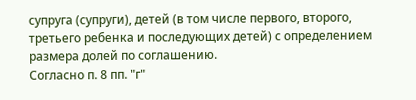супруга (супруги), детей (в том числе первого, второго, третьего ребенка и последующих детей) с определением размера долей по соглашению.
Согласно п. 8 пп. "г"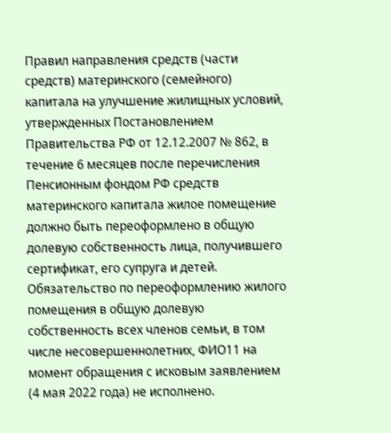Правил направления средств (части средств) материнского (семейного) капитала на улучшение жилищных условий, утвержденных Постановлением Правительства РФ от 12.12.2007 № 862, в течение 6 месяцев после перечисления Пенсионным фондом РФ средств материнского капитала жилое помещение должно быть переоформлено в общую долевую собственность лица, получившего сертификат, его супруга и детей.
Обязательство по переоформлению жилого помещения в общую долевую собственность всех членов семьи, в том числе несовершеннолетних, ФИО11 на момент обращения с исковым заявлением (4 мая 2022 года) не исполнено.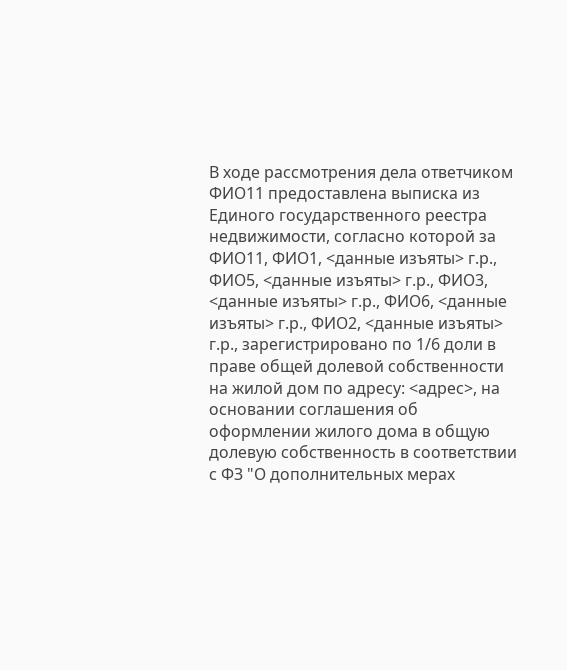В ходе рассмотрения дела ответчиком ФИО11 предоставлена выписка из Единого государственного реестра недвижимости, согласно которой за ФИО11, ФИО1, <данные изъяты> г.р., ФИО5, <данные изъяты> г.р., ФИО3, <данные изъяты> г.р., ФИО6, <данные изъяты> г.р., ФИО2, <данные изъяты> г.р., зарегистрировано по 1/6 доли в праве общей долевой собственности на жилой дом по адресу: <адрес>, на основании соглашения об оформлении жилого дома в общую долевую собственность в соответствии с ФЗ "О дополнительных мерах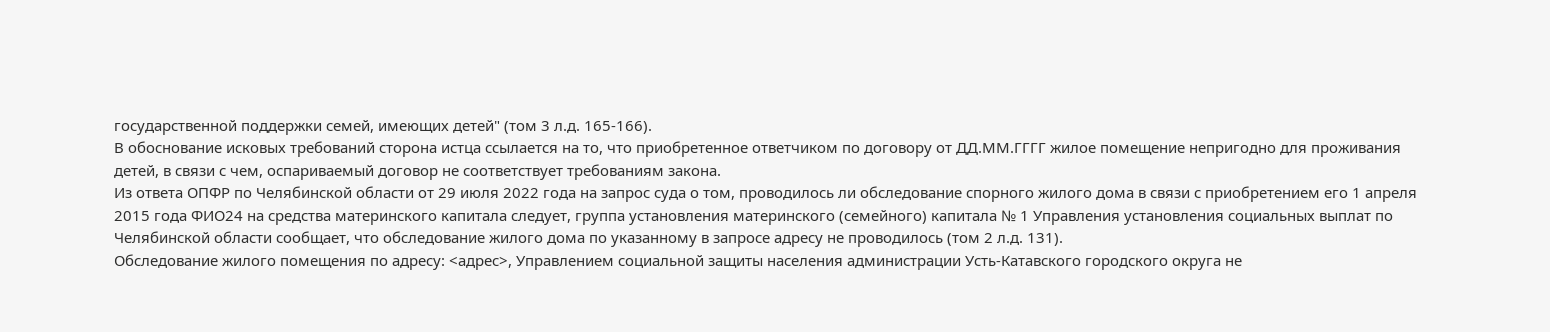государственной поддержки семей, имеющих детей" (том 3 л.д. 165-166).
В обоснование исковых требований сторона истца ссылается на то, что приобретенное ответчиком по договору от ДД.ММ.ГГГГ жилое помещение непригодно для проживания детей, в связи с чем, оспариваемый договор не соответствует требованиям закона.
Из ответа ОПФР по Челябинской области от 29 июля 2022 года на запрос суда о том, проводилось ли обследование спорного жилого дома в связи с приобретением его 1 апреля 2015 года ФИО24 на средства материнского капитала следует, группа установления материнского (семейного) капитала № 1 Управления установления социальных выплат по Челябинской области сообщает, что обследование жилого дома по указанному в запросе адресу не проводилось (том 2 л.д. 131).
Обследование жилого помещения по адресу: <адрес>, Управлением социальной защиты населения администрации Усть-Катавского городского округа не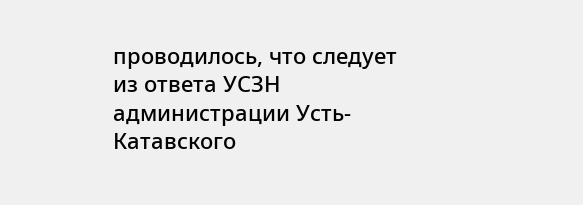проводилось, что следует из ответа УСЗН администрации Усть-Катавского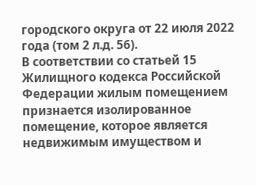городского округа от 22 июля 2022 года (том 2 л.д. 56).
В соответствии со статьей 15 Жилищного кодекса Российской Федерации жилым помещением признается изолированное помещение, которое является недвижимым имуществом и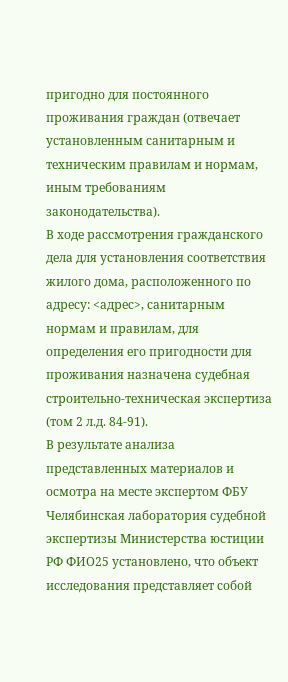пригодно для постоянного проживания граждан (отвечает установленным санитарным и техническим правилам и нормам, иным требованиям законодательства).
В ходе рассмотрения гражданского дела для установления соответствия жилого дома, расположенного по адресу: <адрес>, санитарным нормам и правилам, для определения его пригодности для проживания назначена судебная строительно-техническая экспертиза (том 2 л.д. 84-91).
В результате анализа представленных материалов и осмотра на месте экспертом ФБУ Челябинская лаборатория судебной экспертизы Министерства юстиции РФ ФИО25 установлено, что объект исследования представляет собой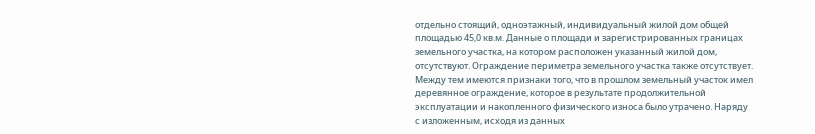отдельно стоящий, одноэтажный, индивидуальный жилой дом общей площадью 45,0 кв.м. Данные о площади и зарегистрированных границах земельного участка, на котором расположен указанный жилой дом, отсутствуют. Ограждение периметра земельного участка также отсутствует. Между тем имеются признаки того, что в прошлом земельный участок имел деревянное ограждение, которое в результате продолжительной эксплуатации и накопленного физического износа было утрачено. Наряду с изложенным, исходя из данных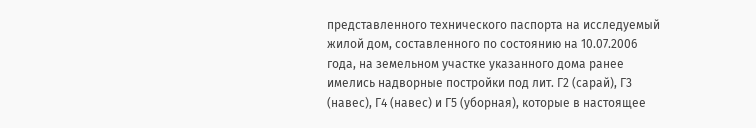представленного технического паспорта на исследуемый жилой дом, составленного по состоянию на 10.07.2006 года, на земельном участке указанного дома ранее имелись надворные постройки под лит. Г2 (сарай), Г3 (навес), Г4 (навес) и Г5 (уборная), которые в настоящее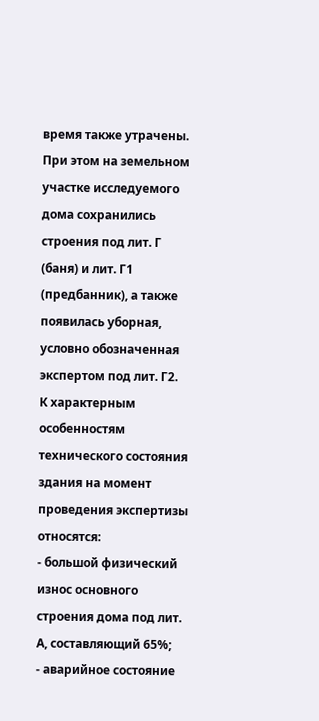время также утрачены. При этом на земельном участке исследуемого дома сохранились строения под лит. Г (баня) и лит. Г1 (предбанник), а также появилась уборная, условно обозначенная экспертом под лит. Г2.
К характерным особенностям технического состояния здания на момент проведения экспертизы относятся:
- большой физический износ основного строения дома под лит. А, составляющий 65%;
- аварийное состояние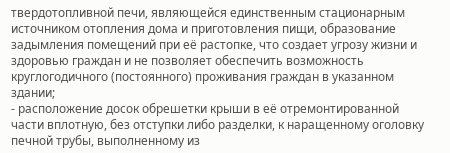твердотопливной печи, являющейся единственным стационарным источником отопления дома и приготовления пищи, образование задымления помещений при её растопке, что создает угрозу жизни и здоровью граждан и не позволяет обеспечить возможность круглогодичного (постоянного) проживания граждан в указанном здании;
- расположение досок обрешетки крыши в её отремонтированной части вплотную, без отступки либо разделки, к наращенному оголовку печной трубы, выполненному из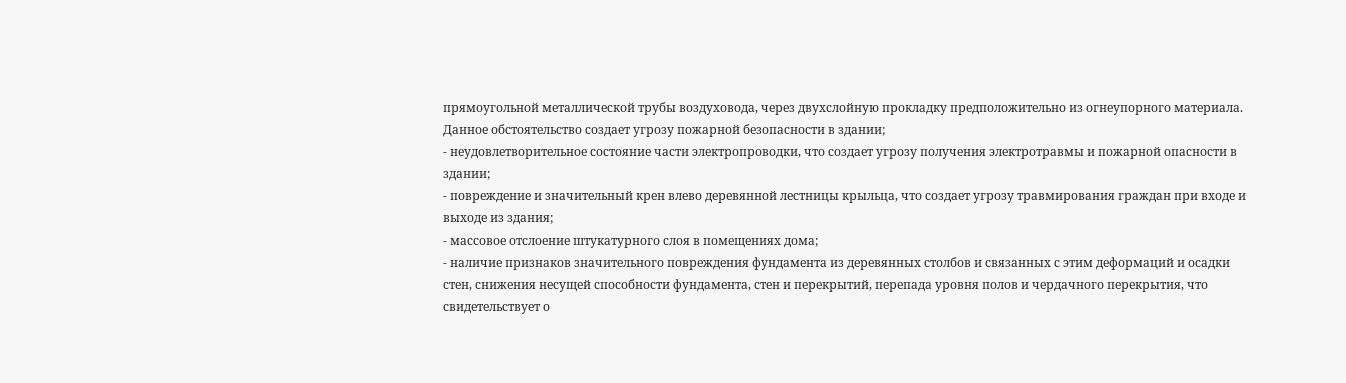прямоугольной металлической трубы воздуховода, через двухслойную прокладку предположительно из огнеупорного материала. Данное обстоятельство создает угрозу пожарной безопасности в здании;
- неудовлетворительное состояние части электропроводки, что создает угрозу получения электротравмы и пожарной опасности в здании;
- повреждение и значительный крен влево деревянной лестницы крыльца, что создает угрозу травмирования граждан при входе и выходе из здания;
- массовое отслоение штукатурного слоя в помещениях дома;
- наличие признаков значительного повреждения фундамента из деревянных столбов и связанных с этим деформаций и осадки стен, снижения несущей способности фундамента, стен и перекрытий, перепада уровня полов и чердачного перекрытия, что свидетельствует о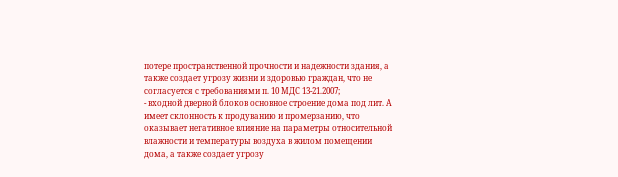потере пространственной прочности и надежности здания, а также создает угрозу жизни и здоровью граждан, что не согласуется с требованиями п. 10 МДС 13-21.2007;
- входной дверной блоков основное строение дома под лит. А имеет склонность к продуванию и промерзанию, что оказывает негативное влияние на параметры относительной влажности и температуры воздуха в жилом помещении дома, а также создает угрозу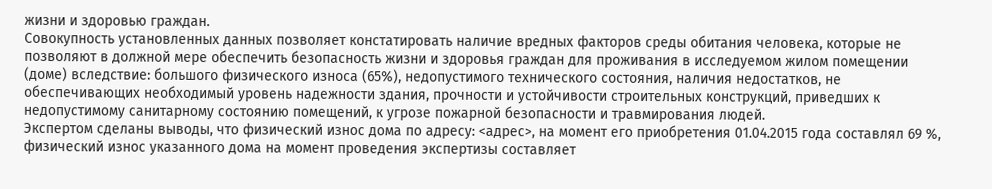жизни и здоровью граждан.
Совокупность установленных данных позволяет констатировать наличие вредных факторов среды обитания человека, которые не позволяют в должной мере обеспечить безопасность жизни и здоровья граждан для проживания в исследуемом жилом помещении (доме) вследствие: большого физического износа (65%), недопустимого технического состояния, наличия недостатков, не обеспечивающих необходимый уровень надежности здания, прочности и устойчивости строительных конструкций, приведших к недопустимому санитарному состоянию помещений, к угрозе пожарной безопасности и травмирования людей.
Экспертом сделаны выводы, что физический износ дома по адресу: <адрес>, на момент его приобретения 01.04.2015 года составлял 69 %, физический износ указанного дома на момент проведения экспертизы составляет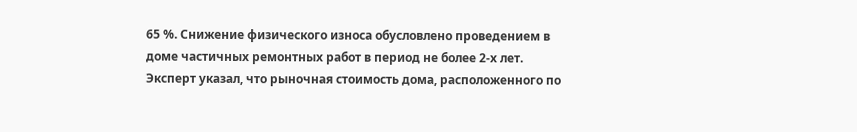65 %. Снижение физического износа обусловлено проведением в доме частичных ремонтных работ в период не более 2-х лет.
Эксперт указал, что рыночная стоимость дома, расположенного по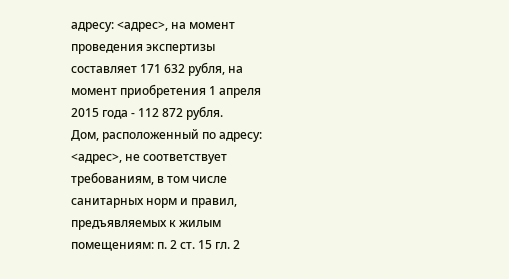адресу: <адрес>, на момент проведения экспертизы составляет 171 632 рубля, на момент приобретения 1 апреля 2015 года - 112 872 рубля.
Дом, расположенный по адресу: <адрес>, не соответствует требованиям, в том числе санитарных норм и правил, предъявляемых к жилым помещениям: п. 2 ст. 15 гл. 2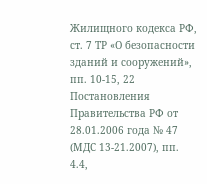Жилищного кодекса РФ, ст. 7 ТР «О безопасности зданий и сооружений», пп. 10-15, 22 Постановления Правительства РФ от 28.01.2006 года № 47 (МДС 13-21.2007), пп. 4.4,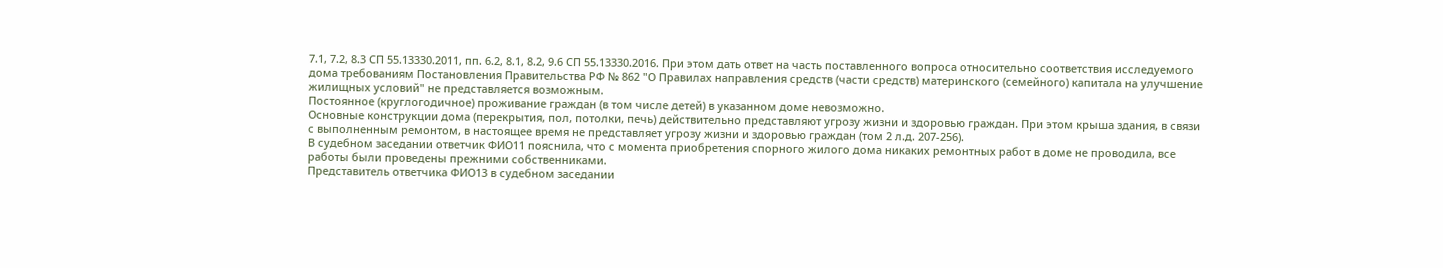7.1, 7.2, 8.3 СП 55.13330.2011, пп. 6.2, 8.1, 8.2, 9.6 СП 55.13330.2016. При этом дать ответ на часть поставленного вопроса относительно соответствия исследуемого дома требованиям Постановления Правительства РФ № 862 "О Правилах направления средств (части средств) материнского (семейного) капитала на улучшение жилищных условий" не представляется возможным.
Постоянное (круглогодичное) проживание граждан (в том числе детей) в указанном доме невозможно.
Основные конструкции дома (перекрытия, пол, потолки, печь) действительно представляют угрозу жизни и здоровью граждан. При этом крыша здания, в связи с выполненным ремонтом, в настоящее время не представляет угрозу жизни и здоровью граждан (том 2 л.д. 207-256).
В судебном заседании ответчик ФИО11 пояснила, что с момента приобретения спорного жилого дома никаких ремонтных работ в доме не проводила, все работы были проведены прежними собственниками.
Представитель ответчика ФИО13 в судебном заседании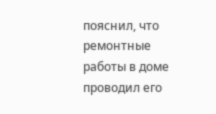пояснил, что ремонтные работы в доме проводил его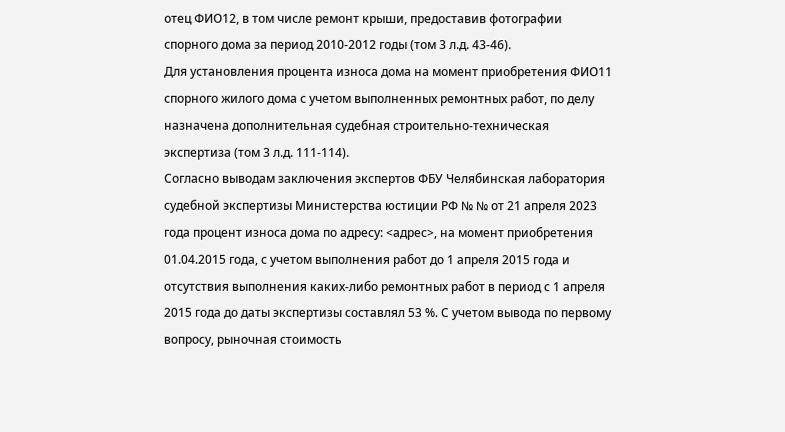отец ФИО12, в том числе ремонт крыши, предоставив фотографии спорного дома за период 2010-2012 годы (том 3 л.д. 43-46).
Для установления процента износа дома на момент приобретения ФИО11 спорного жилого дома с учетом выполненных ремонтных работ, по делу назначена дополнительная судебная строительно-техническая экспертиза (том 3 л.д. 111-114).
Согласно выводам заключения экспертов ФБУ Челябинская лаборатория судебной экспертизы Министерства юстиции РФ № № от 21 апреля 2023 года процент износа дома по адресу: <адрес>, на момент приобретения 01.04.2015 года, с учетом выполнения работ до 1 апреля 2015 года и отсутствия выполнения каких-либо ремонтных работ в период с 1 апреля 2015 года до даты экспертизы составлял 53 %. С учетом вывода по первому вопросу, рыночная стоимость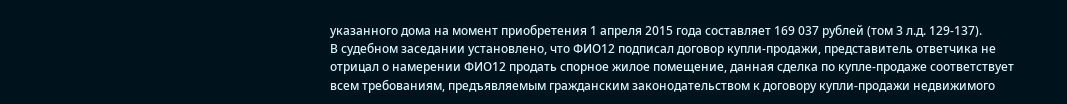указанного дома на момент приобретения 1 апреля 2015 года составляет 169 037 рублей (том 3 л.д. 129-137).
В судебном заседании установлено, что ФИО12 подписал договор купли-продажи, представитель ответчика не отрицал о намерении ФИО12 продать спорное жилое помещение, данная сделка по купле-продаже соответствует всем требованиям, предъявляемым гражданским законодательством к договору купли-продажи недвижимого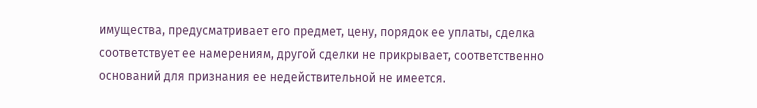имущества, предусматривает его предмет, цену, порядок ее уплаты, сделка соответствует ее намерениям, другой сделки не прикрывает, соответственно оснований для признания ее недействительной не имеется.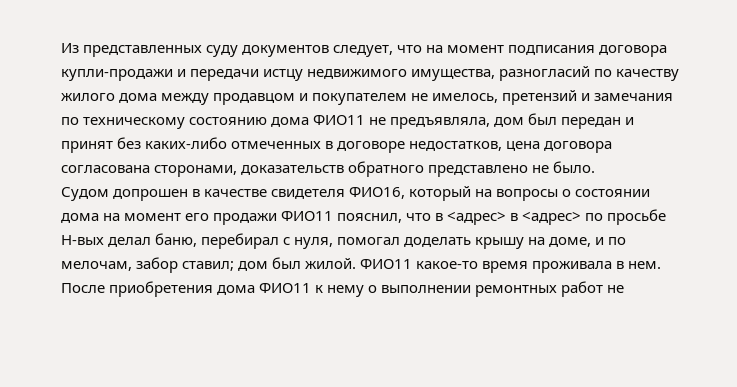Из представленных суду документов следует, что на момент подписания договора купли-продажи и передачи истцу недвижимого имущества, разногласий по качеству жилого дома между продавцом и покупателем не имелось, претензий и замечания по техническому состоянию дома ФИО11 не предъявляла, дом был передан и принят без каких-либо отмеченных в договоре недостатков, цена договора согласована сторонами, доказательств обратного представлено не было.
Судом допрошен в качестве свидетеля ФИО16, который на вопросы о состоянии дома на момент его продажи ФИО11 пояснил, что в <адрес> в <адрес> по просьбе Н-вых делал баню, перебирал с нуля, помогал доделать крышу на доме, и по мелочам, забор ставил; дом был жилой. ФИО11 какое-то время проживала в нем. После приобретения дома ФИО11 к нему о выполнении ремонтных работ не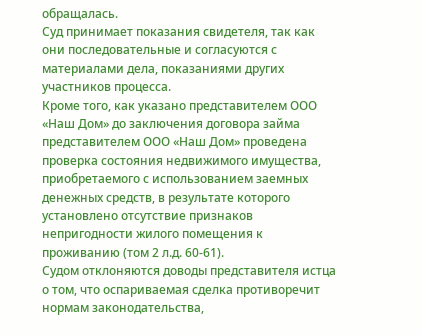обращалась.
Суд принимает показания свидетеля, так как они последовательные и согласуются с материалами дела, показаниями других участников процесса.
Кроме того, как указано представителем ООО «Наш Дом» до заключения договора займа представителем ООО «Наш Дом» проведена проверка состояния недвижимого имущества, приобретаемого с использованием заемных денежных средств, в результате которого установлено отсутствие признаков непригодности жилого помещения к проживанию (том 2 л.д. 60-61).
Судом отклоняются доводы представителя истца о том, что оспариваемая сделка противоречит нормам законодательства,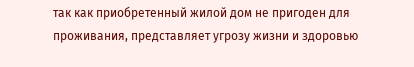так как приобретенный жилой дом не пригоден для проживания, представляет угрозу жизни и здоровью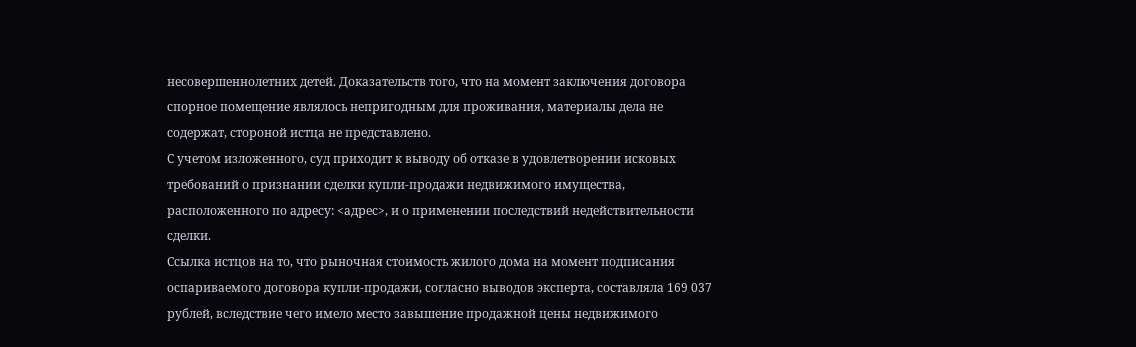несовершеннолетних детей. Доказательств того, что на момент заключения договора спорное помещение являлось непригодным для проживания, материалы дела не содержат, стороной истца не представлено.
С учетом изложенного, суд приходит к выводу об отказе в удовлетворении исковых требований о признании сделки купли-продажи недвижимого имущества, расположенного по адресу: <адрес>, и о применении последствий недействительности сделки.
Ссылка истцов на то, что рыночная стоимость жилого дома на момент подписания оспариваемого договора купли-продажи, согласно выводов эксперта, составляла 169 037 рублей, вследствие чего имело место завышение продажной цены недвижимого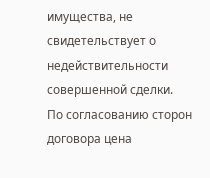имущества, не свидетельствует о недействительности совершенной сделки.
По согласованию сторон договора цена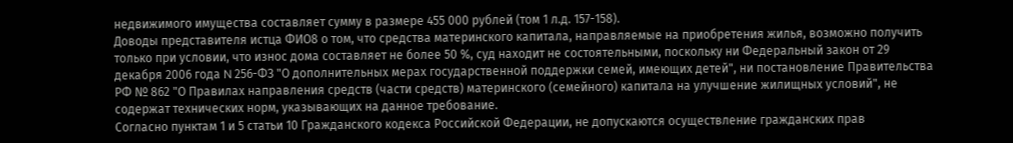недвижимого имущества составляет сумму в размере 455 000 рублей (том 1 л.д. 157-158).
Доводы представителя истца ФИО8 о том, что средства материнского капитала, направляемые на приобретения жилья, возможно получить только при условии, что износ дома составляет не более 50 %, суд находит не состоятельными, поскольку ни Федеральный закон от 29 декабря 2006 года N 256-ФЗ "О дополнительных мерах государственной поддержки семей, имеющих детей", ни постановление Правительства РФ № 862 "О Правилах направления средств (части средств) материнского (семейного) капитала на улучшение жилищных условий", не содержат технических норм, указывающих на данное требование.
Согласно пунктам 1 и 5 статьи 10 Гражданского кодекса Российской Федерации, не допускаются осуществление гражданских прав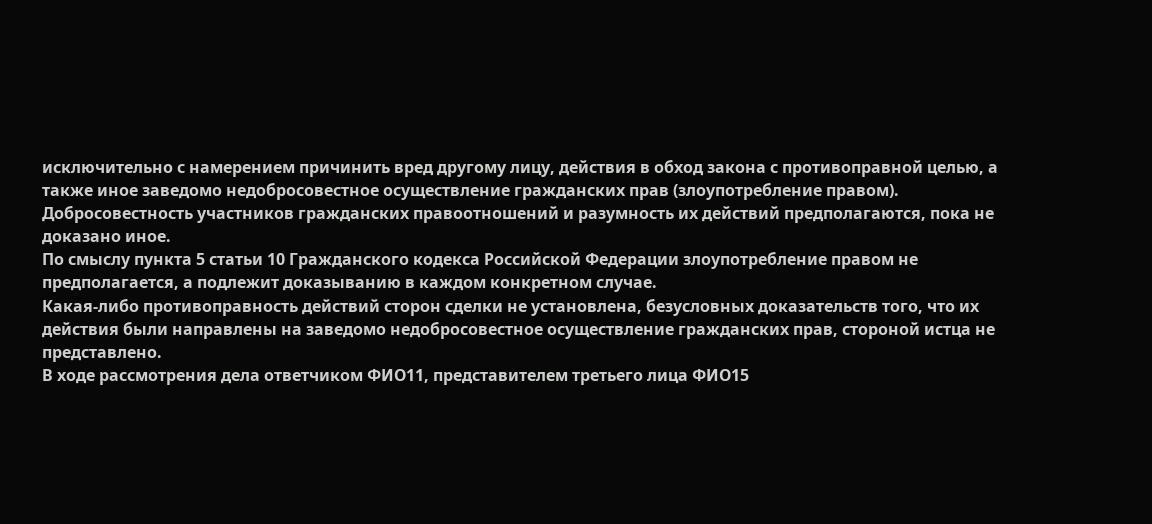исключительно с намерением причинить вред другому лицу, действия в обход закона с противоправной целью, а также иное заведомо недобросовестное осуществление гражданских прав (злоупотребление правом). Добросовестность участников гражданских правоотношений и разумность их действий предполагаются, пока не доказано иное.
По смыслу пункта 5 статьи 10 Гражданского кодекса Российской Федерации злоупотребление правом не предполагается, а подлежит доказыванию в каждом конкретном случае.
Какая-либо противоправность действий сторон сделки не установлена, безусловных доказательств того, что их действия были направлены на заведомо недобросовестное осуществление гражданских прав, стороной истца не представлено.
В ходе рассмотрения дела ответчиком ФИО11, представителем третьего лица ФИО15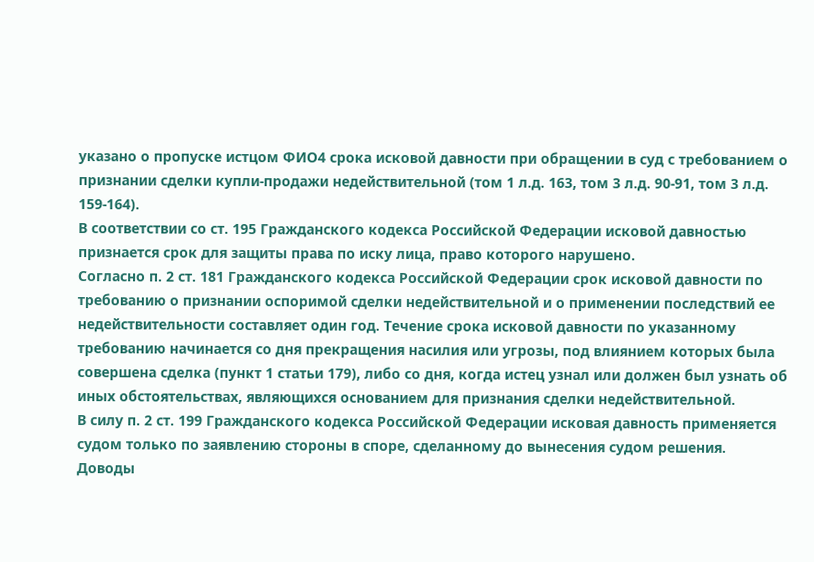указано о пропуске истцом ФИО4 срока исковой давности при обращении в суд с требованием о признании сделки купли-продажи недействительной (том 1 л.д. 163, том 3 л.д. 90-91, том 3 л.д. 159-164).
В соответствии со ст. 195 Гражданского кодекса Российской Федерации исковой давностью признается срок для защиты права по иску лица, право которого нарушено.
Согласно п. 2 ст. 181 Гражданского кодекса Российской Федерации срок исковой давности по требованию о признании оспоримой сделки недействительной и о применении последствий ее недействительности составляет один год. Течение срока исковой давности по указанному требованию начинается со дня прекращения насилия или угрозы, под влиянием которых была совершена сделка (пункт 1 статьи 179), либо со дня, когда истец узнал или должен был узнать об иных обстоятельствах, являющихся основанием для признания сделки недействительной.
В силу п. 2 ст. 199 Гражданского кодекса Российской Федерации исковая давность применяется судом только по заявлению стороны в споре, сделанному до вынесения судом решения.
Доводы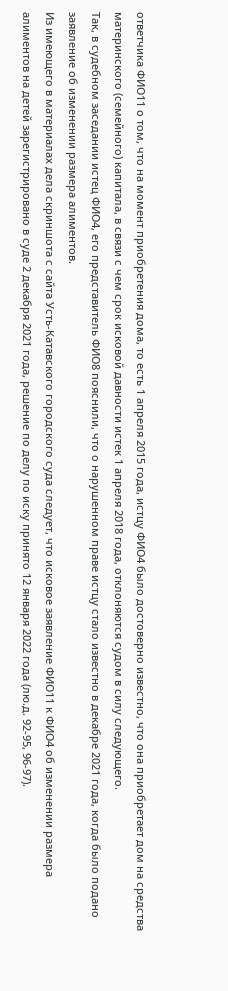ответчика ФИО11 о том, что на момент приобретения дома, то есть 1 апреля 2015 года, истцу ФИО4 было достоверно известно, что она приобретает дом на средства материнского (семейного) капитала, в связи с чем срок исковой давности истек 1 апреля 2018 года, отклоняются судом в силу следующего.
Так, в судебном заседании истец ФИО4, его представитель ФИО8 пояснили, что о нарушенном праве истцу стало известно в декабре 2021 года, когда было подано заявление об изменении размера алиментов.
Из имеющего в материалах дела скриншота с сайта Усть-Катавского городского суда следует, что исковое заявление ФИО11 к ФИО4 об изменении размера алиментов на детей зарегистрировано в суде 2 декабря 2021 года, решение по делу по иску принято 12 января 2022 года (лю.д. 92-95, 96-97).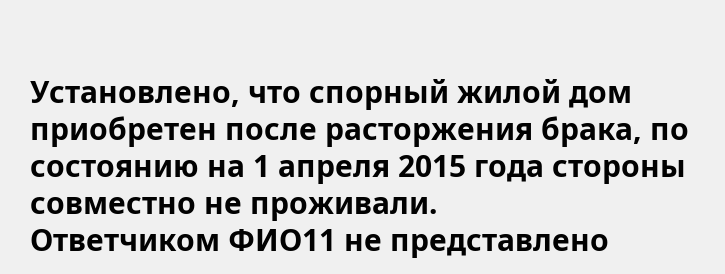Установлено, что спорный жилой дом приобретен после расторжения брака, по состоянию на 1 апреля 2015 года стороны совместно не проживали.
Ответчиком ФИО11 не представлено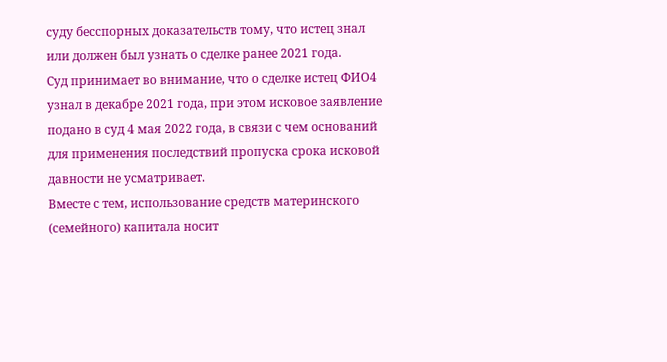суду бесспорных доказательств тому, что истец знал или должен был узнать о сделке ранее 2021 года.
Суд принимает во внимание, что о сделке истец ФИО4 узнал в декабре 2021 года, при этом исковое заявление подано в суд 4 мая 2022 года, в связи с чем оснований для применения последствий пропуска срока исковой давности не усматривает.
Вместе с тем, использование средств материнского (семейного) капитала носит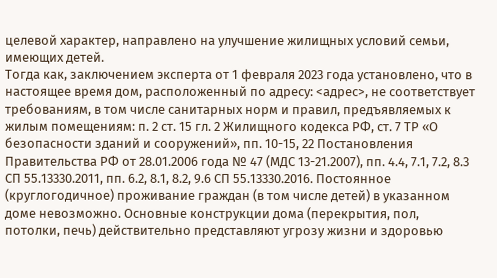целевой характер, направлено на улучшение жилищных условий семьи, имеющих детей.
Тогда как, заключением эксперта от 1 февраля 2023 года установлено, что в настоящее время дом, расположенный по адресу: <адрес>, не соответствует требованиям, в том числе санитарных норм и правил, предъявляемых к жилым помещениям: п. 2 ст. 15 гл. 2 Жилищного кодекса РФ, ст. 7 ТР «О безопасности зданий и сооружений», пп. 10-15, 22 Постановления Правительства РФ от 28.01.2006 года № 47 (МДС 13-21.2007), пп. 4.4, 7.1, 7.2, 8.3 СП 55.13330.2011, пп. 6.2, 8.1, 8.2, 9.6 СП 55.13330.2016. Постоянное (круглогодичное) проживание граждан (в том числе детей) в указанном доме невозможно. Основные конструкции дома (перекрытия, пол, потолки, печь) действительно представляют угрозу жизни и здоровью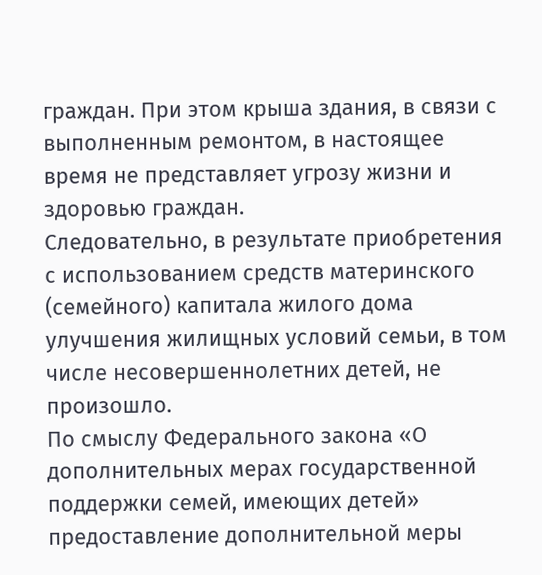граждан. При этом крыша здания, в связи с выполненным ремонтом, в настоящее время не представляет угрозу жизни и здоровью граждан.
Следовательно, в результате приобретения с использованием средств материнского (семейного) капитала жилого дома улучшения жилищных условий семьи, в том числе несовершеннолетних детей, не произошло.
По смыслу Федерального закона «О дополнительных мерах государственной поддержки семей, имеющих детей» предоставление дополнительной меры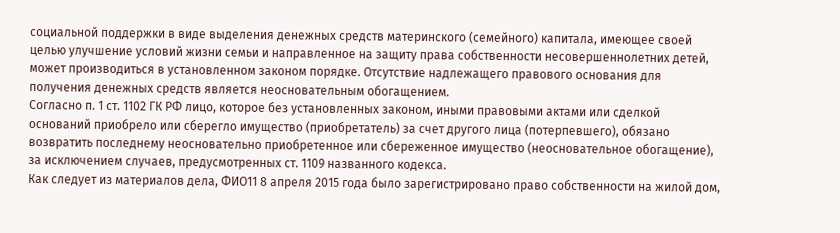социальной поддержки в виде выделения денежных средств материнского (семейного) капитала, имеющее своей целью улучшение условий жизни семьи и направленное на защиту права собственности несовершеннолетних детей, может производиться в установленном законом порядке. Отсутствие надлежащего правового основания для получения денежных средств является неосновательным обогащением.
Согласно п. 1 ст. 1102 ГК РФ лицо, которое без установленных законом, иными правовыми актами или сделкой оснований приобрело или сберегло имущество (приобретатель) за счет другого лица (потерпевшего), обязано возвратить последнему неосновательно приобретенное или сбереженное имущество (неосновательное обогащение), за исключением случаев, предусмотренных ст. 1109 названного кодекса.
Как следует из материалов дела, ФИО11 8 апреля 2015 года было зарегистрировано право собственности на жилой дом,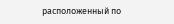расположенный по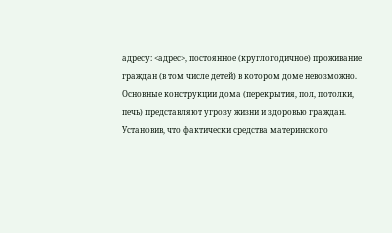адресу: <адрес>, постоянное (круглогодичное) проживание граждан (в том числе детей) в котором доме невозможно. Основные конструкции дома (перекрытия, пол, потолки, печь) представляют угрозу жизни и здоровью граждан.
Установив, что фактически средства материнского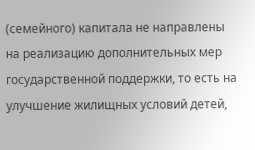(семейного) капитала не направлены на реализацию дополнительных мер государственной поддержки, то есть на улучшение жилищных условий детей,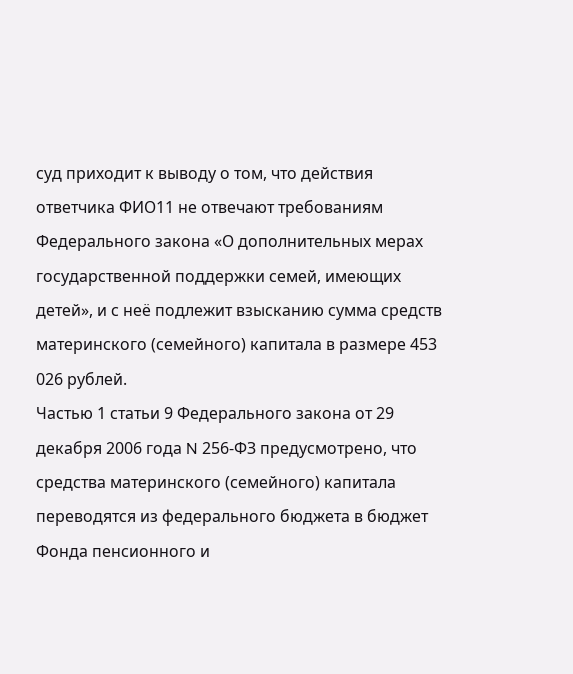суд приходит к выводу о том, что действия ответчика ФИО11 не отвечают требованиям Федерального закона «О дополнительных мерах государственной поддержки семей, имеющих детей», и с неё подлежит взысканию сумма средств материнского (семейного) капитала в размере 453 026 рублей.
Частью 1 статьи 9 Федерального закона от 29 декабря 2006 года N 256-ФЗ предусмотрено, что средства материнского (семейного) капитала переводятся из федерального бюджета в бюджет Фонда пенсионного и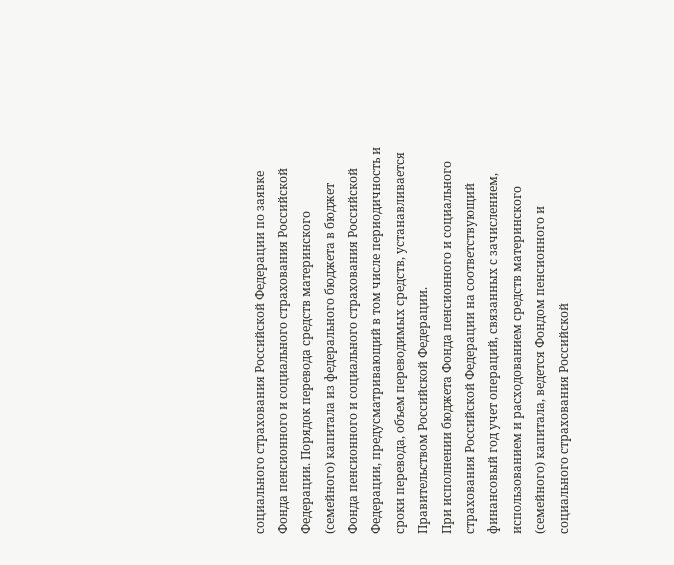социального страхования Российской Федерации по заявке Фонда пенсионного и социального страхования Российской Федерации. Порядок перевода средств материнского (семейного) капитала из федерального бюджета в бюджет Фонда пенсионного и социального страхования Российской Федерации, предусматривающий в том числе периодичность и сроки перевода, объем переводимых средств, устанавливается Правительством Российской Федерации.
При исполнении бюджета Фонда пенсионного и социального страхования Российской Федерации на соответствующий финансовый год учет операций, связанных с зачислением, использованием и расходованием средств материнского (семейного) капитала, ведется Фондом пенсионного и социального страхования Российской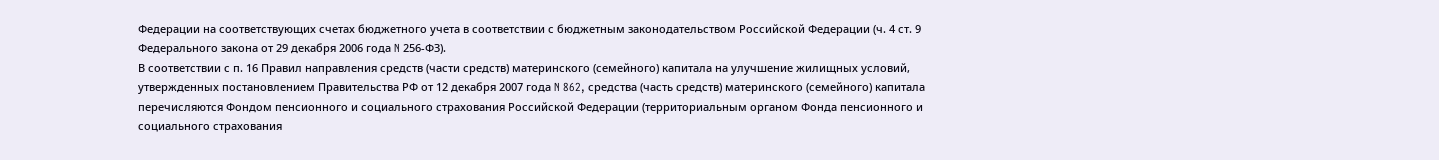Федерации на соответствующих счетах бюджетного учета в соответствии с бюджетным законодательством Российской Федерации (ч. 4 ст. 9 Федерального закона от 29 декабря 2006 года N 256-ФЗ).
В соответствии с п. 16 Правил направления средств (части средств) материнского (семейного) капитала на улучшение жилищных условий, утвержденных постановлением Правительства РФ от 12 декабря 2007 года N 862, средства (часть средств) материнского (семейного) капитала перечисляются Фондом пенсионного и социального страхования Российской Федерации (территориальным органом Фонда пенсионного и социального страхования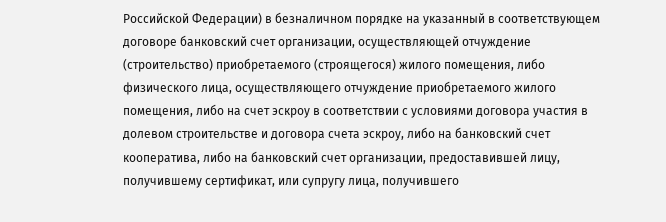Российской Федерации) в безналичном порядке на указанный в соответствующем договоре банковский счет организации, осуществляющей отчуждение (строительство) приобретаемого (строящегося) жилого помещения, либо физического лица, осуществляющего отчуждение приобретаемого жилого помещения, либо на счет эскроу в соответствии с условиями договора участия в долевом строительстве и договора счета эскроу, либо на банковский счет кооператива, либо на банковский счет организации, предоставившей лицу, получившему сертификат, или супругу лица, получившего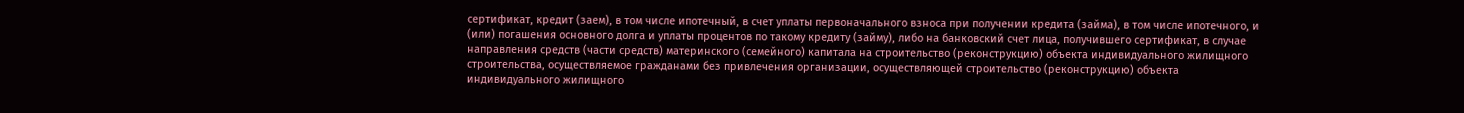сертификат, кредит (заем), в том числе ипотечный, в счет уплаты первоначального взноса при получении кредита (займа), в том числе ипотечного, и (или) погашения основного долга и уплаты процентов по такому кредиту (займу), либо на банковский счет лица, получившего сертификат, в случае направления средств (части средств) материнского (семейного) капитала на строительство (реконструкцию) объекта индивидуального жилищного строительства, осуществляемое гражданами без привлечения организации, осуществляющей строительство (реконструкцию) объекта индивидуального жилищного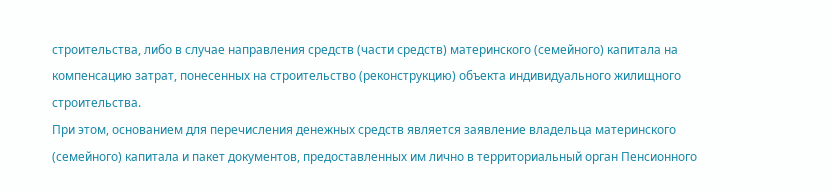строительства, либо в случае направления средств (части средств) материнского (семейного) капитала на компенсацию затрат, понесенных на строительство (реконструкцию) объекта индивидуального жилищного строительства.
При этом, основанием для перечисления денежных средств является заявление владельца материнского (семейного) капитала и пакет документов, предоставленных им лично в территориальный орган Пенсионного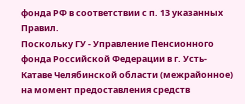фонда РФ в соответствии с п. 13 указанных Правил.
Поскольку ГУ - Управление Пенсионного фонда Российской Федерации в г. Усть-Катаве Челябинской области (межрайонное) на момент предоставления средств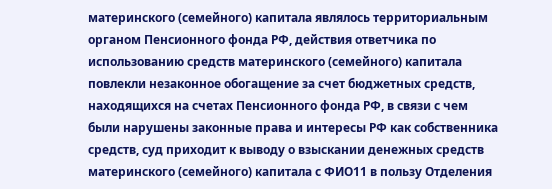материнского (семейного) капитала являлось территориальным органом Пенсионного фонда РФ, действия ответчика по использованию средств материнского (семейного) капитала повлекли незаконное обогащение за счет бюджетных средств, находящихся на счетах Пенсионного фонда РФ, в связи с чем были нарушены законные права и интересы РФ как собственника средств, суд приходит к выводу о взыскании денежных средств материнского (семейного) капитала с ФИО11 в пользу Отделения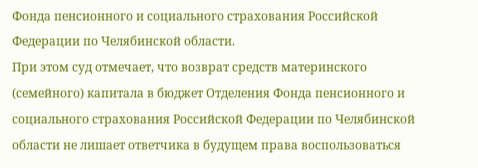Фонда пенсионного и социального страхования Российской Федерации по Челябинской области.
При этом суд отмечает, что возврат средств материнского (семейного) капитала в бюджет Отделения Фонда пенсионного и социального страхования Российской Федерации по Челябинской области не лишает ответчика в будущем права воспользоваться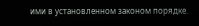ими в установленном законом порядке.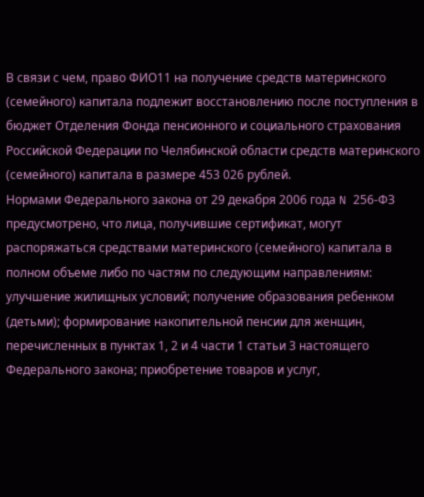В связи с чем, право ФИО11 на получение средств материнского (семейного) капитала подлежит восстановлению после поступления в бюджет Отделения Фонда пенсионного и социального страхования Российской Федерации по Челябинской области средств материнского (семейного) капитала в размере 453 026 рублей.
Нормами Федерального закона от 29 декабря 2006 года N 256-ФЗ предусмотрено, что лица, получившие сертификат, могут распоряжаться средствами материнского (семейного) капитала в полном объеме либо по частям по следующим направлениям: улучшение жилищных условий; получение образования ребенком (детьми); формирование накопительной пенсии для женщин, перечисленных в пунктах 1, 2 и 4 части 1 статьи 3 настоящего Федерального закона; приобретение товаров и услуг,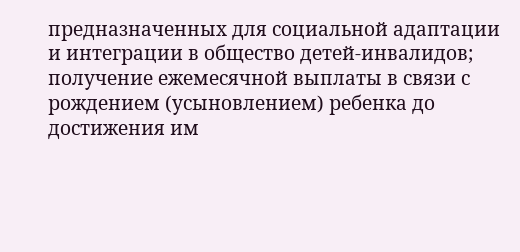предназначенных для социальной адаптации и интеграции в общество детей-инвалидов; получение ежемесячной выплаты в связи с рождением (усыновлением) ребенка до достижения им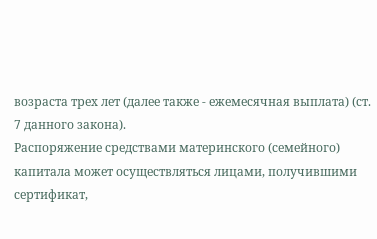возраста трех лет (далее также - ежемесячная выплата) (ст. 7 данного закона).
Распоряжение средствами материнского (семейного) капитала может осуществляться лицами, получившими сертификат,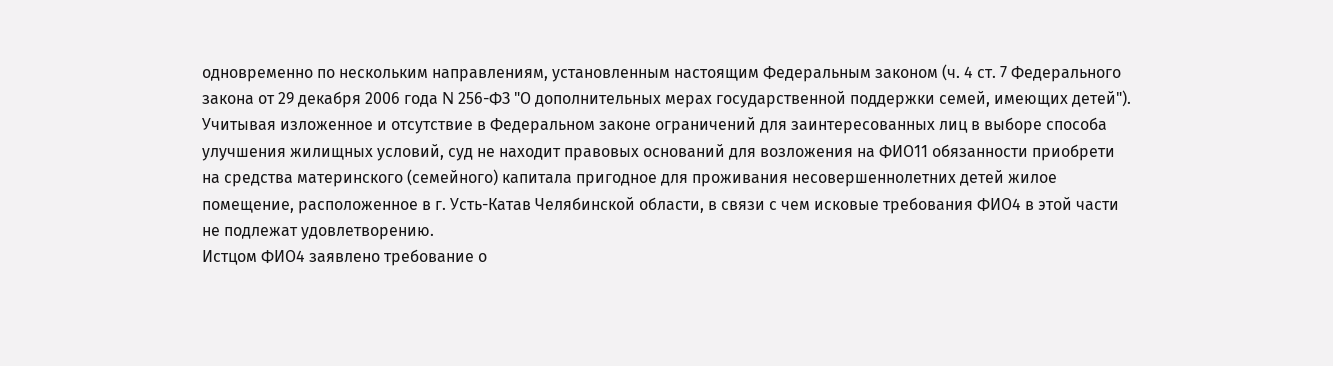одновременно по нескольким направлениям, установленным настоящим Федеральным законом (ч. 4 ст. 7 Федерального закона от 29 декабря 2006 года N 256-ФЗ "О дополнительных мерах государственной поддержки семей, имеющих детей").
Учитывая изложенное и отсутствие в Федеральном законе ограничений для заинтересованных лиц в выборе способа улучшения жилищных условий, суд не находит правовых оснований для возложения на ФИО11 обязанности приобрети на средства материнского (семейного) капитала пригодное для проживания несовершеннолетних детей жилое помещение, расположенное в г. Усть-Катав Челябинской области, в связи с чем исковые требования ФИО4 в этой части не подлежат удовлетворению.
Истцом ФИО4 заявлено требование о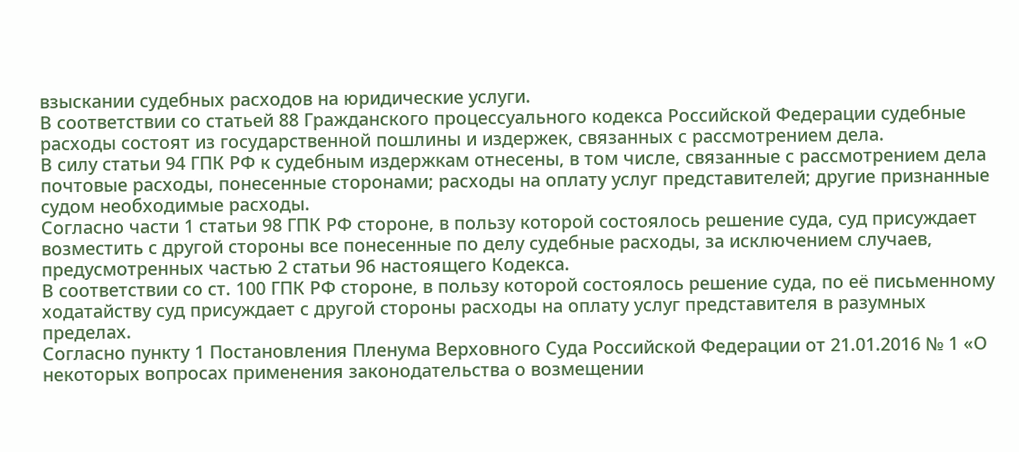взыскании судебных расходов на юридические услуги.
В соответствии со статьей 88 Гражданского процессуального кодекса Российской Федерации судебные расходы состоят из государственной пошлины и издержек, связанных с рассмотрением дела.
В силу статьи 94 ГПК РФ к судебным издержкам отнесены, в том числе, связанные с рассмотрением дела почтовые расходы, понесенные сторонами; расходы на оплату услуг представителей; другие признанные судом необходимые расходы.
Согласно части 1 статьи 98 ГПК РФ стороне, в пользу которой состоялось решение суда, суд присуждает возместить с другой стороны все понесенные по делу судебные расходы, за исключением случаев, предусмотренных частью 2 статьи 96 настоящего Кодекса.
В соответствии со ст. 100 ГПК РФ стороне, в пользу которой состоялось решение суда, по её письменному ходатайству суд присуждает с другой стороны расходы на оплату услуг представителя в разумных пределах.
Согласно пункту 1 Постановления Пленума Верховного Суда Российской Федерации от 21.01.2016 № 1 «О некоторых вопросах применения законодательства о возмещении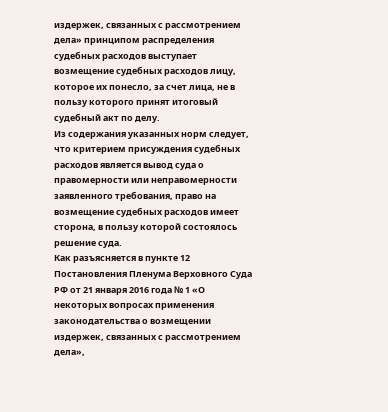издержек, связанных с рассмотрением дела» принципом распределения судебных расходов выступает возмещение судебных расходов лицу, которое их понесло, за счет лица, не в пользу которого принят итоговый судебный акт по делу.
Из содержания указанных норм следует, что критерием присуждения судебных расходов является вывод суда о правомерности или неправомерности заявленного требования, право на возмещение судебных расходов имеет сторона, в пользу которой состоялось решение суда.
Как разъясняется в пункте 12 Постановления Пленума Верховного Суда РФ от 21 января 2016 года № 1 «О некоторых вопросах применения законодательства о возмещении издержек, связанных с рассмотрением дела»,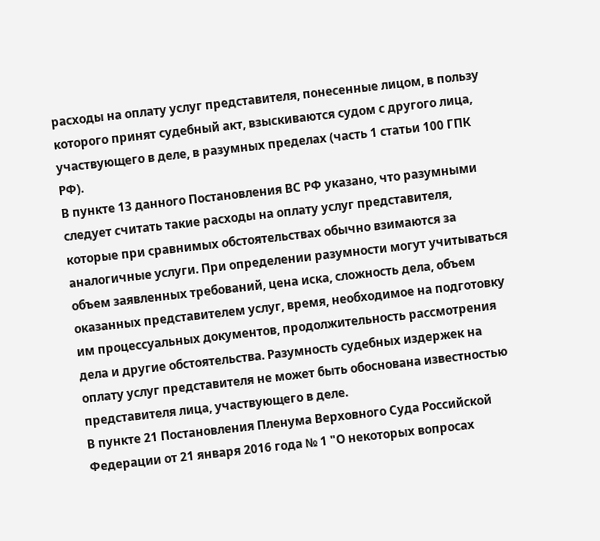расходы на оплату услуг представителя, понесенные лицом, в пользу которого принят судебный акт, взыскиваются судом с другого лица, участвующего в деле, в разумных пределах (часть 1 статьи 100 ГПК РФ).
В пункте 13 данного Постановления ВС РФ указано, что разумными следует считать такие расходы на оплату услуг представителя, которые при сравнимых обстоятельствах обычно взимаются за аналогичные услуги. При определении разумности могут учитываться объем заявленных требований, цена иска, сложность дела, объем оказанных представителем услуг, время, необходимое на подготовку им процессуальных документов, продолжительность рассмотрения дела и другие обстоятельства. Разумность судебных издержек на оплату услуг представителя не может быть обоснована известностью представителя лица, участвующего в деле.
В пункте 21 Постановления Пленума Верховного Суда Российской Федерации от 21 января 2016 года № 1 "О некоторых вопросах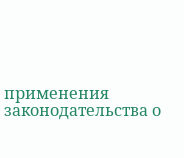применения законодательства о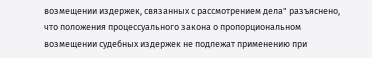возмещении издержек, связанных с рассмотрением дела" разъяснено, что положения процессуального закона о пропорциональном возмещении судебных издержек не подлежат применению при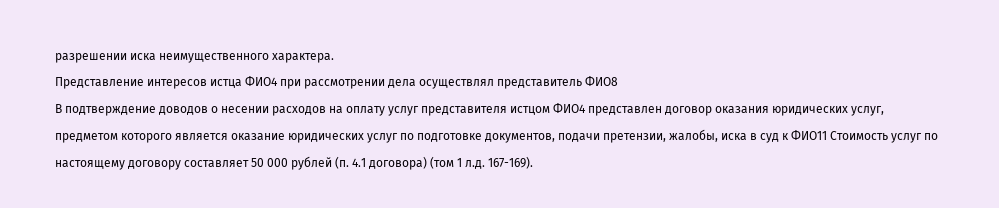разрешении иска неимущественного характера.
Представление интересов истца ФИО4 при рассмотрении дела осуществлял представитель ФИО8
В подтверждение доводов о несении расходов на оплату услуг представителя истцом ФИО4 представлен договор оказания юридических услуг, предметом которого является оказание юридических услуг по подготовке документов, подачи претензии, жалобы, иска в суд к ФИО11 Стоимость услуг по настоящему договору составляет 50 000 рублей (п. 4.1 договора) (том 1 л.д. 167-169).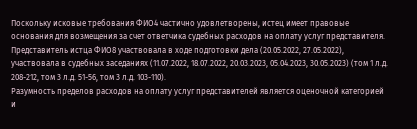Поскольку исковые требования ФИО4 частично удовлетворены, истец имеет правовые основания для возмещения за счет ответчика судебных расходов на оплату услуг представителя.
Представитель истца ФИО8 участвовала в ходе подготовки дела (20.05.2022, 27.05.2022), участвовала в судебных заседаниях (11.07.2022, 18.07.2022, 20.03.2023, 05.04.2023, 30.05.2023) (том 1 л.д. 208-212, том 3 л.д. 51-56, том 3 л.д. 103-110).
Разумность пределов расходов на оплату услуг представителей является оценочной категорией и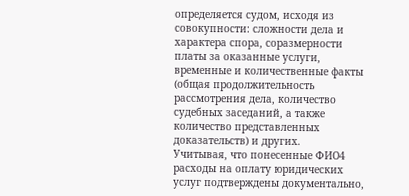определяется судом, исходя из совокупности: сложности дела и характера спора, соразмерности платы за оказанные услуги, временные и количественные факты (общая продолжительность рассмотрения дела, количество судебных заседаний, а также количество представленных доказательств) и других.
Учитывая, что понесенные ФИО4 расходы на оплату юридических услуг подтверждены документально,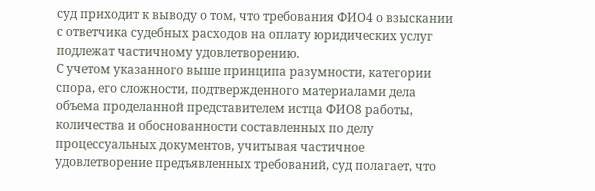суд приходит к выводу о том, что требования ФИО4 о взыскании с ответчика судебных расходов на оплату юридических услуг подлежат частичному удовлетворению.
С учетом указанного выше принципа разумности, категории спора, его сложности, подтвержденного материалами дела объема проделанной представителем истца ФИО8 работы, количества и обоснованности составленных по делу процессуальных документов, учитывая частичное удовлетворение предъявленных требований, суд полагает, что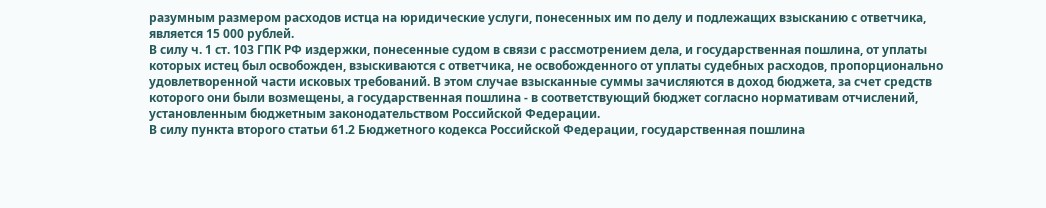разумным размером расходов истца на юридические услуги, понесенных им по делу и подлежащих взысканию с ответчика, является 15 000 рублей.
В силу ч. 1 ст. 103 ГПК РФ издержки, понесенные судом в связи с рассмотрением дела, и государственная пошлина, от уплаты которых истец был освобожден, взыскиваются с ответчика, не освобожденного от уплаты судебных расходов, пропорционально удовлетворенной части исковых требований. В этом случае взысканные суммы зачисляются в доход бюджета, за счет средств которого они были возмещены, а государственная пошлина - в соответствующий бюджет согласно нормативам отчислений, установленным бюджетным законодательством Российской Федерации.
В силу пункта второго статьи 61.2 Бюджетного кодекса Российской Федерации, государственная пошлина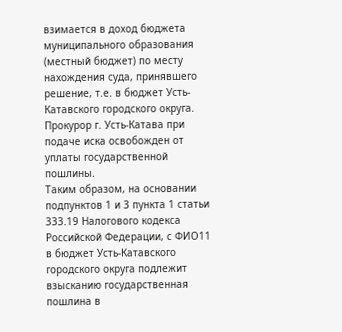взимается в доход бюджета муниципального образования (местный бюджет) по месту нахождения суда, принявшего решение, т.е. в бюджет Усть-Катавского городского округа.
Прокурор г. Усть-Катава при подаче иска освобожден от уплаты государственной пошлины.
Таким образом, на основании подпунктов 1 и 3 пункта 1 статьи 333.19 Налогового кодекса Российской Федерации, с ФИО11 в бюджет Усть-Катавского городского округа подлежит взысканию государственная пошлина в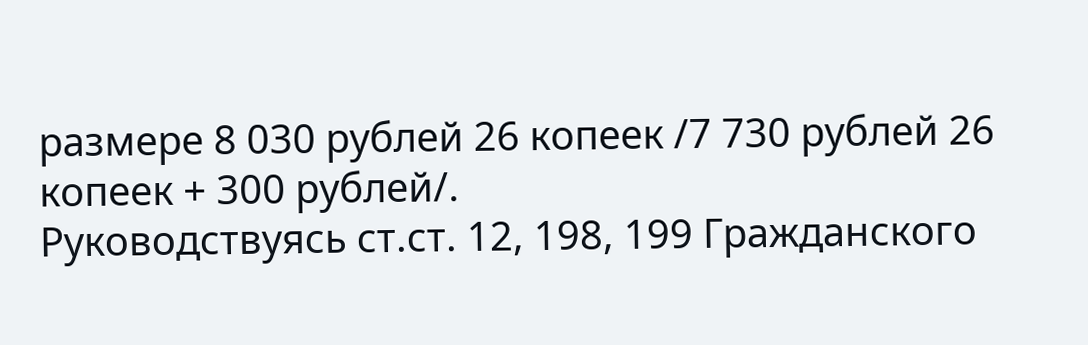размере 8 030 рублей 26 копеек /7 730 рублей 26 копеек + 300 рублей/.
Руководствуясь ст.ст. 12, 198, 199 Гражданского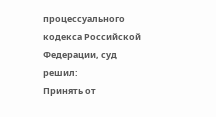процессуального кодекса Российской Федерации, суд
решил:
Принять от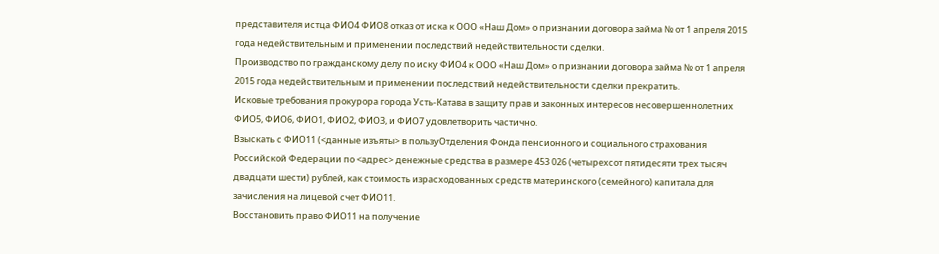представителя истца ФИО4 ФИО8 отказ от иска к ООО «Наш Дом» о признании договора займа № от 1 апреля 2015 года недействительным и применении последствий недействительности сделки.
Производство по гражданскому делу по иску ФИО4 к ООО «Наш Дом» о признании договора займа № от 1 апреля 2015 года недействительным и применении последствий недействительности сделки прекратить.
Исковые требования прокурора города Усть-Катава в защиту прав и законных интересов несовершеннолетних ФИО5, ФИО6, ФИО1, ФИО2, ФИО3, и ФИО7 удовлетворить частично.
Взыскать с ФИО11 (<данные изъяты> в пользуОтделения Фонда пенсионного и социального страхования Российской Федерации по <адрес> денежные средства в размере 453 026 (четырехсот пятидесяти трех тысяч двадцати шести) рублей, как стоимость израсходованных средств материнского (семейного) капитала для зачисления на лицевой счет ФИО11.
Восстановить право ФИО11 на получение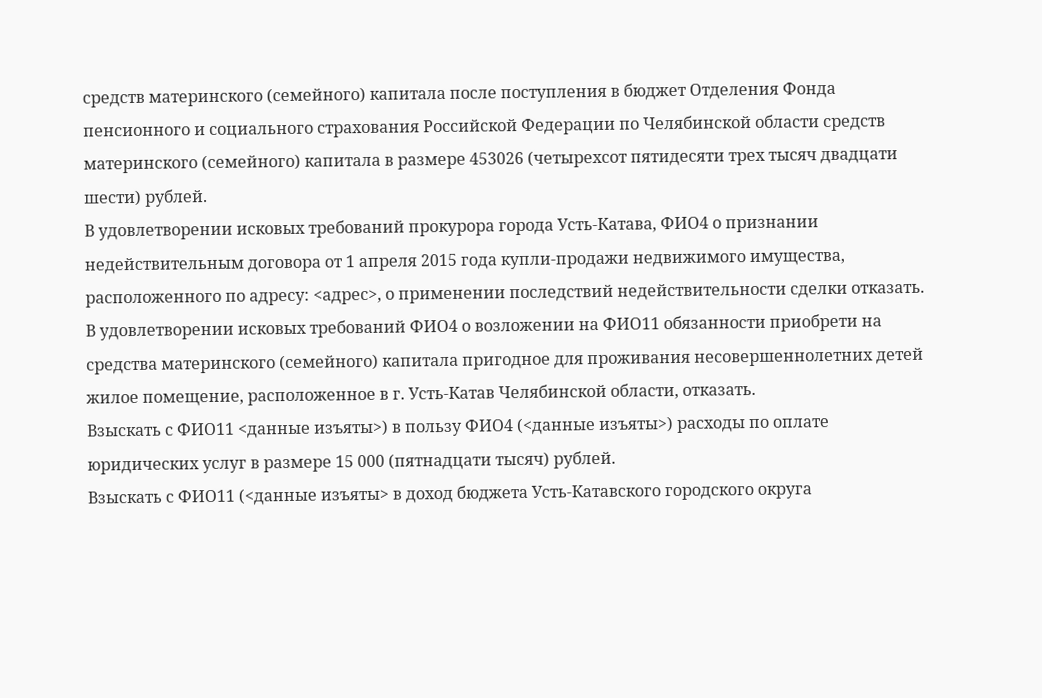средств материнского (семейного) капитала после поступления в бюджет Отделения Фонда пенсионного и социального страхования Российской Федерации по Челябинской области средств материнского (семейного) капитала в размере 453026 (четырехсот пятидесяти трех тысяч двадцати шести) рублей.
В удовлетворении исковых требований прокурора города Усть-Катава, ФИО4 о признании недействительным договора от 1 апреля 2015 года купли-продажи недвижимого имущества, расположенного по адресу: <адрес>, о применении последствий недействительности сделки отказать.
В удовлетворении исковых требований ФИО4 о возложении на ФИО11 обязанности приобрети на средства материнского (семейного) капитала пригодное для проживания несовершеннолетних детей жилое помещение, расположенное в г. Усть-Катав Челябинской области, отказать.
Взыскать с ФИО11 <данные изъяты>) в пользу ФИО4 (<данные изъяты>) расходы по оплате юридических услуг в размере 15 000 (пятнадцати тысяч) рублей.
Взыскать с ФИО11 (<данные изъяты> в доход бюджета Усть-Катавского городского округа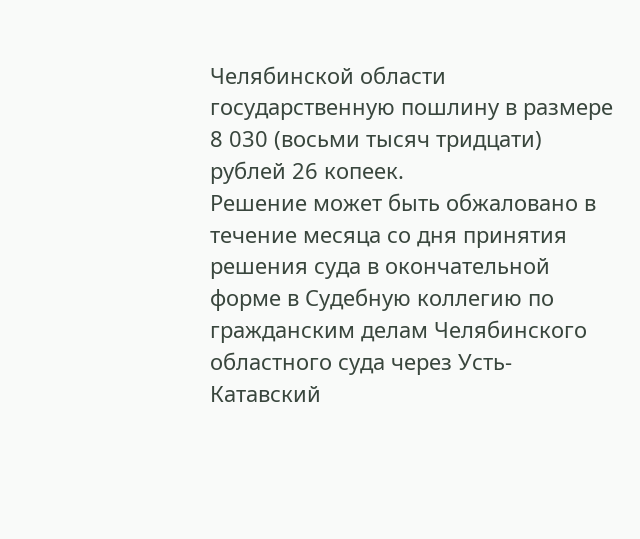Челябинской области государственную пошлину в размере 8 030 (восьми тысяч тридцати) рублей 26 копеек.
Решение может быть обжаловано в течение месяца со дня принятия решения суда в окончательной форме в Судебную коллегию по гражданским делам Челябинского областного суда через Усть-Катавский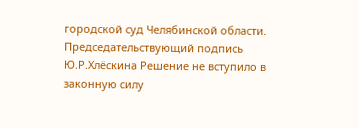городской суд Челябинской области.
Председательствующий подпись Ю.Р.Хлёскина Решение не вступило в законную силу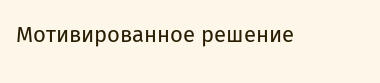Мотивированное решение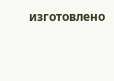изготовлено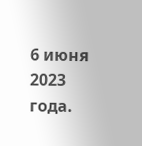6 июня 2023 года.